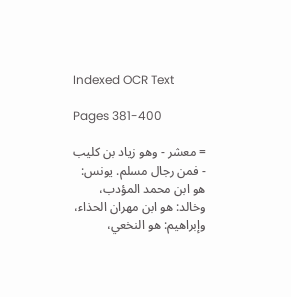Indexed OCR Text

Pages 381-400

= معشر - وهو زياد بن كليب - فمن رجال مسلم. يونس: هو ابن محمد المؤدب،
وخالد: هو ابن مهران الحذاء، وإبراهيم: هو النخعي،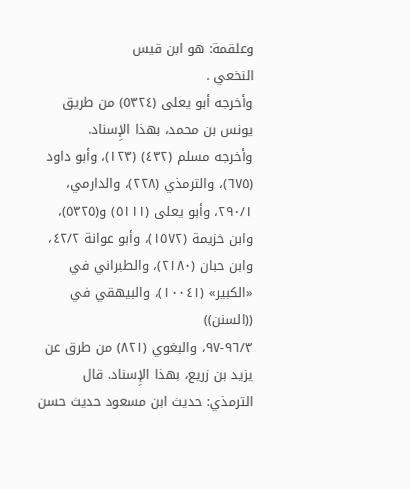وعلقمة: هو ابن قيس
النخعي .
وأخرجه أبو يعلى (٥٣٢٤) من طريق يونس بن محمد، بهذا الإِسناد.
وأخرجه مسلم (٤٣٢) (١٢٣)، وأبو داود (٦٧٥)، والترمذي (٢٢٨)، والدارمي،
٢٩٠/١، وأبو يعلى (٥١١١) و(٥٣٢٥)، وابن خزيمة (١٥٧٢)، وأبو عوانة ٤٢/٢،
وابن حبان (٢١٨٠)، والطبراني في «الكبير» (١٠٠٤١)، والبيهقي في ((السنن))
٩٦/٣-٩٧، والبغوي (٨٢١) من طرق عن يزيد بن زريع، بهذا الإِسناد. قال
الترمذي: حديث ابن مسعود حديث حسن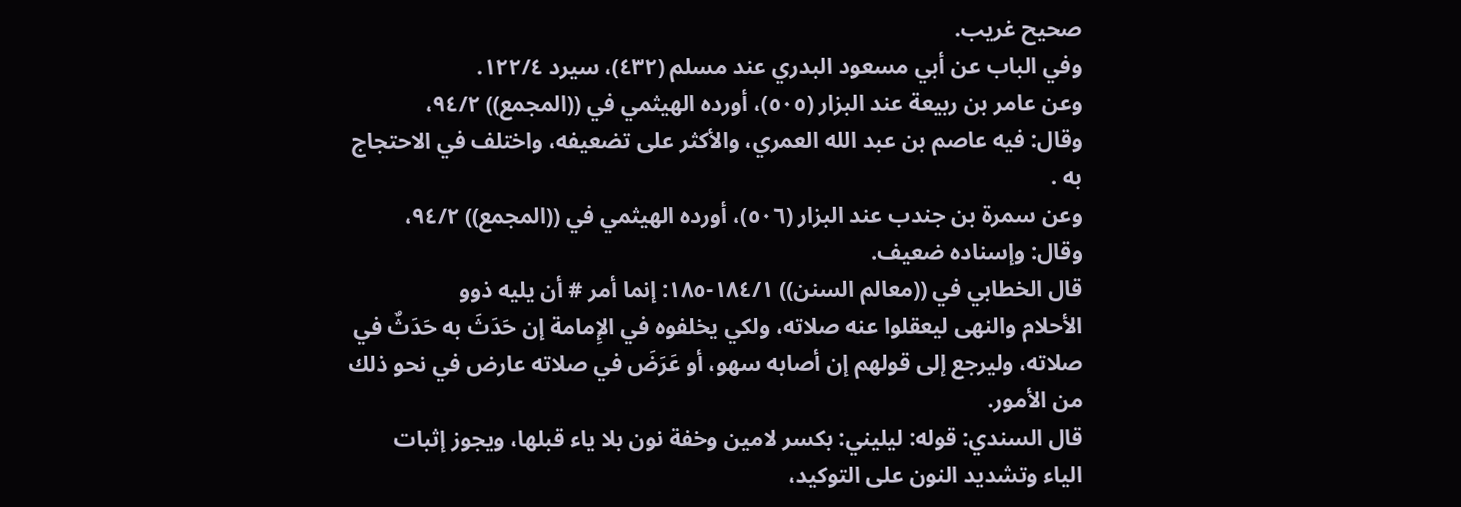صحيح غريب.
وفي الباب عن أبي مسعود البدري عند مسلم (٤٣٢)، سيرد ١٢٢/٤.
وعن عامر بن ربيعة عند البزار (٥٠٥)، أورده الهيثمي في ((المجمع)) ٩٤/٢،
وقال: فيه عاصم بن عبد الله العمري، والأكثر على تضعيفه، واختلف في الاحتجاج
به .
وعن سمرة بن جندب عند البزار (٥٠٦)، أورده الهيثمي في ((المجمع)) ٩٤/٢،
وقال: وإسناده ضعيف.
قال الخطابي في ((معالم السنن)) ١٨٤/١-١٨٥: إنما أمر # أن يليه ذوو
الأحلام والنهى ليعقلوا عنه صلاته، ولكي يخلفوه في الإِمامة إن حَدَثَ به حَدَثٌ في
صلاته، وليرجع إلى قولهم إن أصابه سهو، أو عَرَضَ في صلاته عارض في نحو ذلك
من الأمور.
قال السندي: قوله: ليليني: بكسر لامين وخفة نون بلا ياء قبلها، ويجوز إثبات
الياء وتشديد النون على التوكيد،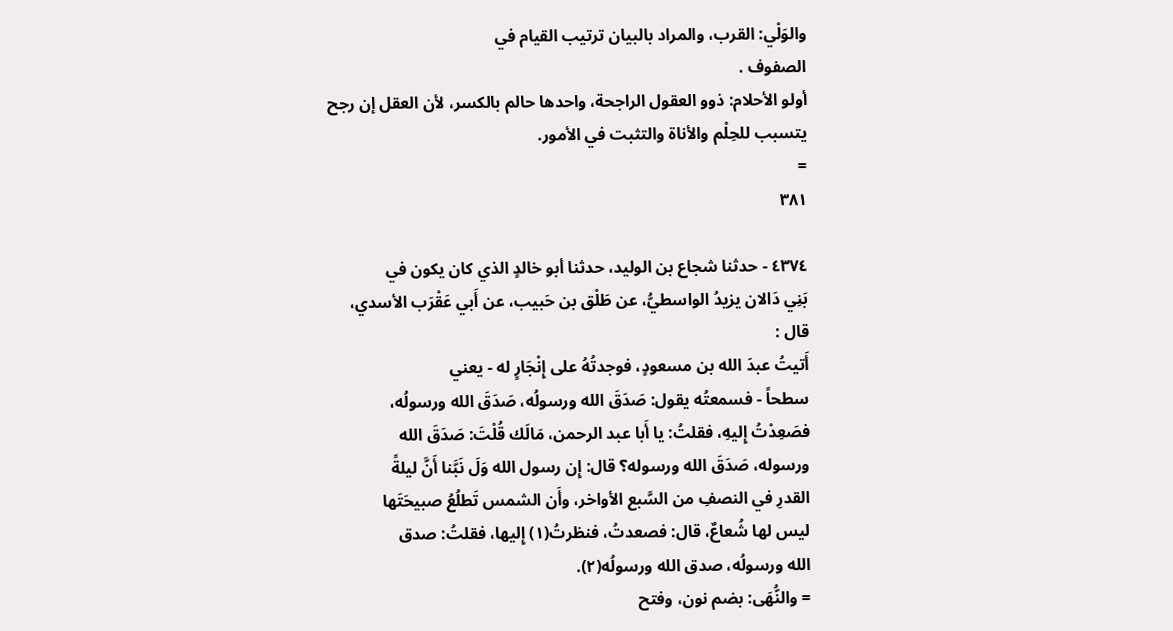والوَلْي: القرب، والمراد بالبيان ترتيب القيام في
الصفوف .
أولو الأحلام: ذوو العقول الراجحة، واحدها حالم بالكسر، لأن العقل إن رجح
يتسبب للحِلْم والأناة والتثبت في الأمور.
=
٣٨١

٤٣٧٤ - حدثنا شجاع بن الوليد، حدثنا أبو خالدٍ الذي كان يكون في
بَنِي دَالان يزيدُ الواسطيُّ، عن طَلْق بن حَبيب، عن أَبي عَقْرَب الأسدي،
قال :
أَتيتُ عبدَ الله بن مسعودٍ، فوجدتُهُ على إِنْجَارٍ له - يعني
سطحاً - فسمعتُه يقول: صَدَقَ الله ورسولُه، صَدَقَ الله ورسولُه،
فصَعِدْتُ إِليهِ، فقلتُ: يا أَبا عبد الرحمن، مَالَك قُلْتَ: صَدَقَ الله
ورسوله، صَدَقَ الله ورسوله؟ قال: إِن رسول الله وَلَ نَبَّنا أَنَّ ليلةً
القدرِ في النصفِ من السَّبع الأواخر، وأَن الشمس تَطلُعُ صبيحَتَها
ليس لها شُعاعٌ، قال: فصعدتُ، فنظرتُ(١) إِليها، فقلتُ: صدق
الله ورسولُه، صدق الله ورسولُه(٢).
= والنُّهَى: بضم نون، وفتح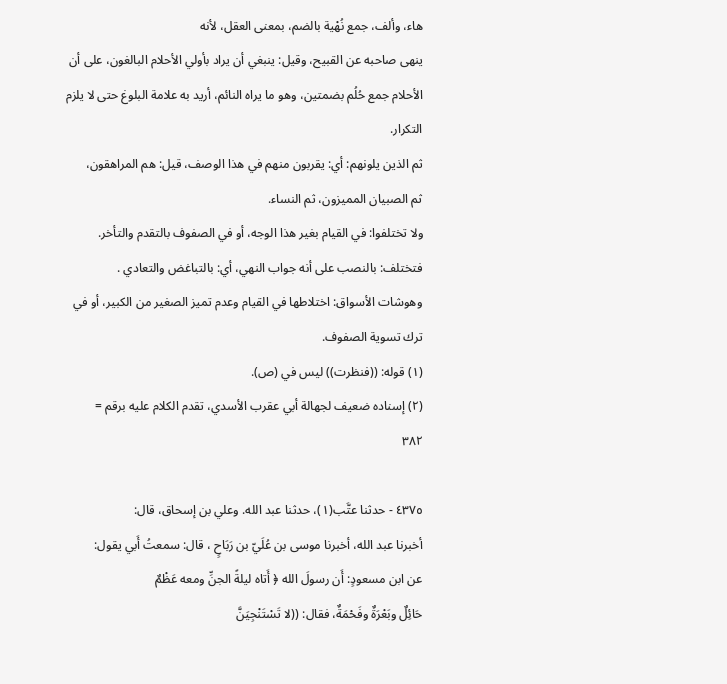هاء، وألف، جمع نُهْية بالضم، بمعنى العقل، لأنه
ينهى صاحبه عن القبيح، وقيل: ينبغي أن يراد بأولي الأحلام البالغون، على أن
الأحلام جمع حُلُم بضمتين، وهو ما يراه النائم، أريد به علامة البلوغ حتى لا يلزم
التكرار.
ثم الذين يلونهم: أي: يقربون منهم في هذا الوصف، قيل: هم المراهقون،
ثم الصبيان المميزون، ثم النساء.
ولا تختلفوا: في القيام بغير هذا الوجه، أو في الصفوف بالتقدم والتأخر.
فتختلف: بالنصب على أنه جواب النهي، أي: بالتباغض والتعادي .
وهوشات الأسواق: اختلاطها في القيام وعدم تميز الصغير من الكبير، أو في
ترك تسوية الصفوف.
(١) قوله: ((فنظرت)) ليس في (ص).
(٢) إسناده ضعيف لجهالة أبي عقرب الأسدي، تقدم الكلام عليه برقم =
٣٨٢

٤٣٧٥ - حدثنا عتَّب(١)، حدثنا عبد الله. وعلي بن إسحاق، قال:
أخبرنا عبد الله، أخبرنا موسى بن عُلَيّ بن رَبَاحٍ ، قال: سمعتُ أَبي يقول:
عن ابن مسعودٍ: أَن رسولَ الله ﴿ أَتاه ليلةً الجنِّ ومعه عَظْمٌ
حَائِلٌ وبَعْرَةٌ وفَحْمَةٌ، فقال: ((لا تَسْتَنْجِيَنَّ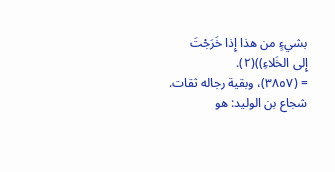بشيءٍ من هذا إِذا خَرَجْتَ
إِلى الخَلاءِ))(٢).
= (٣٨٥٧)، وبقية رجاله ثقات. شجاع بن الوليد: هو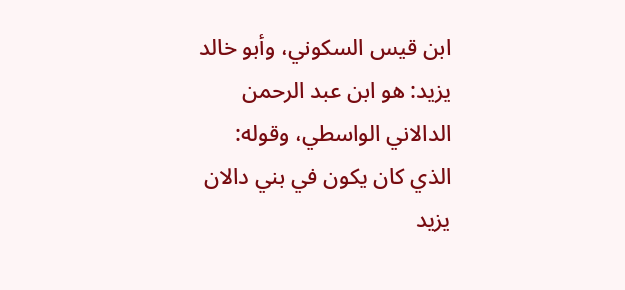ابن قيس السكوني، وأبو خالد
يزيد: هو ابن عبد الرحمن الدالاني الواسطي، وقوله: الذي كان يكون في بني دالان
يزيد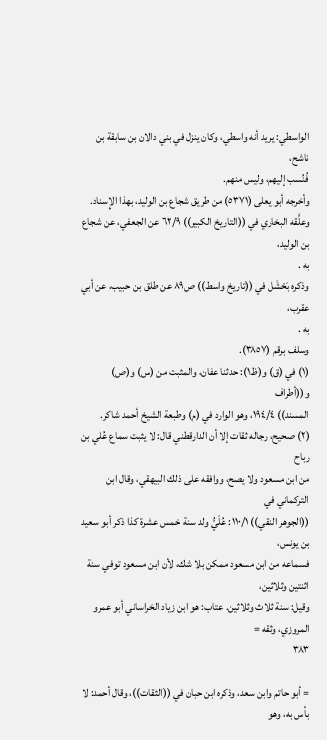الواسطي: يريد أنه واسطي، وكان ينزل في بني دالان بن سابقة بن ناشح،
فُنُسب إليهم، وليس منهم.
وأخرجه أبو يعلى (٥٣٧١) من طريق شجاع بن الوليد، بهذا الإِسناد.
وعلَّقه البخاري في ((التاريخ الكبير)) ٦٢/٩ عن الجعفي، عن شجاع بن الوليد،
به .
وذكره بَحْشَل في ((تاريخ واسط)) ص٨٩ عن طلق بن حبيب، عن أبي عقرب،
به .
وسلف برقم (٣٨٥٧).
(١) في (ق) و(ظ١): حدثنا عفان، والمثبت من (س) و(ص) و((أطراف
المسند)) ١٩٤/٤، وهو الوارد في (م) وطبعة الشيخ أحمد شاكر.
(٢) صحيح، رجاله ثقات إلا أن الدارقطني قال: لا يثبت سماع عُلي بن رباح
من ابن مسعود ولا يصح، ووافقه على ذلك البيهقي، وقال ابن التركماني في
((الجوهر النقي)) ١١٠/١: عُلَيُّ ولد سنة خمس عشرة كذا ذكر أبو سعيد بن يونس،
فسماعه من ابن مسعود ممكن بلا شك، لأن ابن مسعود توفي سنة اثنتين وثلاثين،
وقيل: سنة ثلاث وثلاثين. عتاب: هو ابن زياد الخراساني أبو عمرو المروزي، وثقه =
٣٨٣

= أبو حاتم وابن سعد، وذكره ابن حبان في ((الثقات))، وقال أحمد: لا بأس به، وهو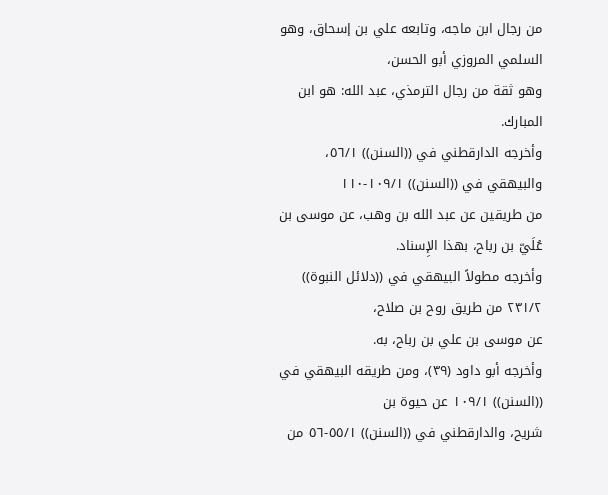من رجال ابن ماجه، وتابعه علي بن إسحاق، وهو السلمي المروزي أبو الحسن،
وهو ثقة من رجال الترمذي، عبد الله: هو ابن المبارك.
وأخرجه الدارقطني في ((السنن)) ٥٦/١، والبيهقي في ((السنن)) ١٠٩/١-١١٠
من طريقين عن عبد الله بن وهب، عن موسى بن عُلَيّ بن رباح، بهذا الإِسناد.
وأخرجه مطولاً البيهقي في ((دلائل النبوة)) ٢٣١/٢ من طريق روح بن صلاح،
عن موسى بن علي بن رباح، به.
وأخرجه أبو داود (٣٩)، ومن طريقه البيهقي في ((السنن)) ١٠٩/١ عن حيوة بن
شريح، والدارقطني في ((السنن)) ٥٥/١-٥٦ من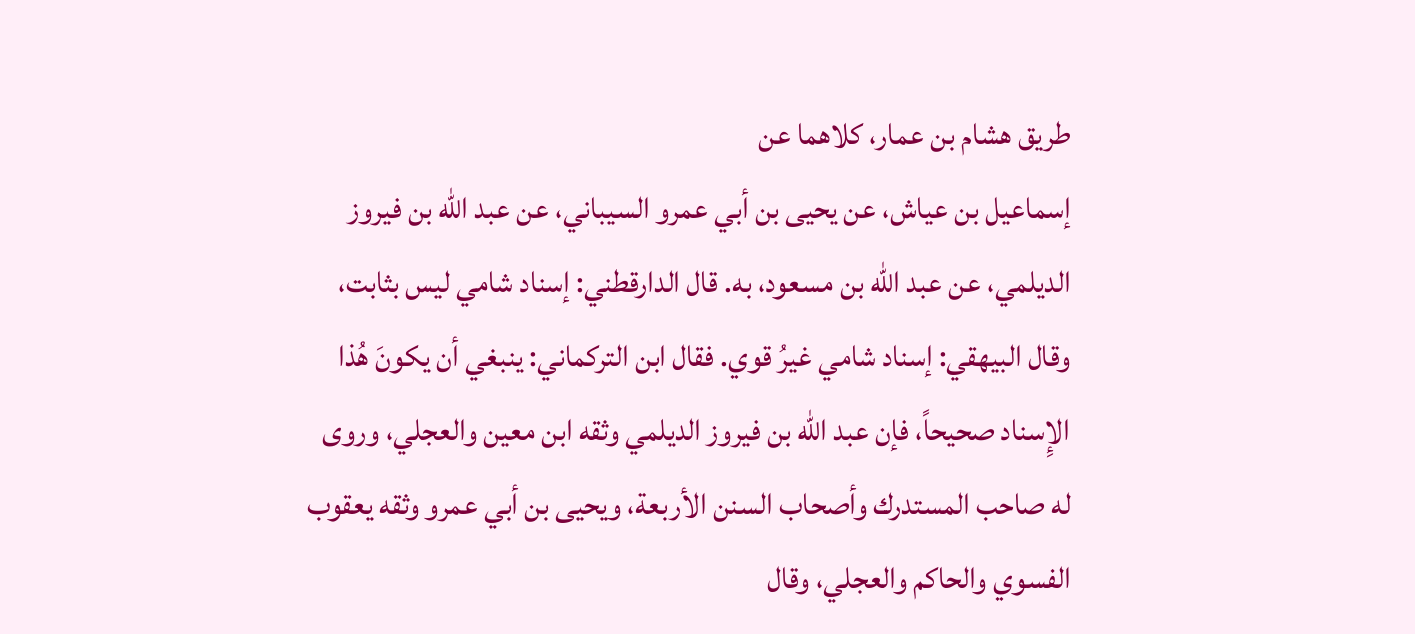طريق هشام بن عمار، كلاهما عن
إسماعيل بن عياش، عن يحيى بن أبي عمرو السيباني، عن عبد الله بن فيروز
الديلمي، عن عبد الله بن مسعود، به. قال الدارقطني: إسناد شامي ليس بثابت،
وقال البيهقي: إسناد شامي غيرُ قوي. فقال ابن التركماني: ينبغي أن يكونَ هُذا
الإِسناد صحيحاً، فإن عبد الله بن فيروز الديلمي وثقه ابن معين والعجلي، وروى
له صاحب المستدرك وأصحاب السنن الأربعة، ويحيى بن أبي عمرو وثقه يعقوب
الفسوي والحاكم والعجلي، وقال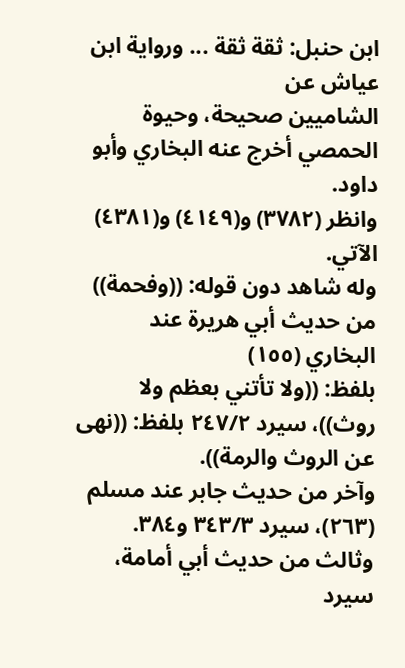ابن حنبل: ثقة ثقة ... ورواية ابن عياش عن
الشاميين صحيحة، وحيوة الحمصي أخرج عنه البخاري وأبو داود.
وانظر (٣٧٨٢) و(٤١٤٩) و(٤٣٨١) الآتي.
وله شاهد دون قوله: ((وفحمة)) من حديث أبي هريرة عند البخاري (١٥٥)
بلفظ: ((ولا تأتني بعظم ولا روث))، سيرد ٢٤٧/٢ بلفظ: ((نهى عن الروث والرمة)).
وآخر من حديث جابر عند مسلم (٢٦٣)، سيرد ٣٤٣/٣ و٣٨٤.
وثالث من حديث أبي أمامة، سيرد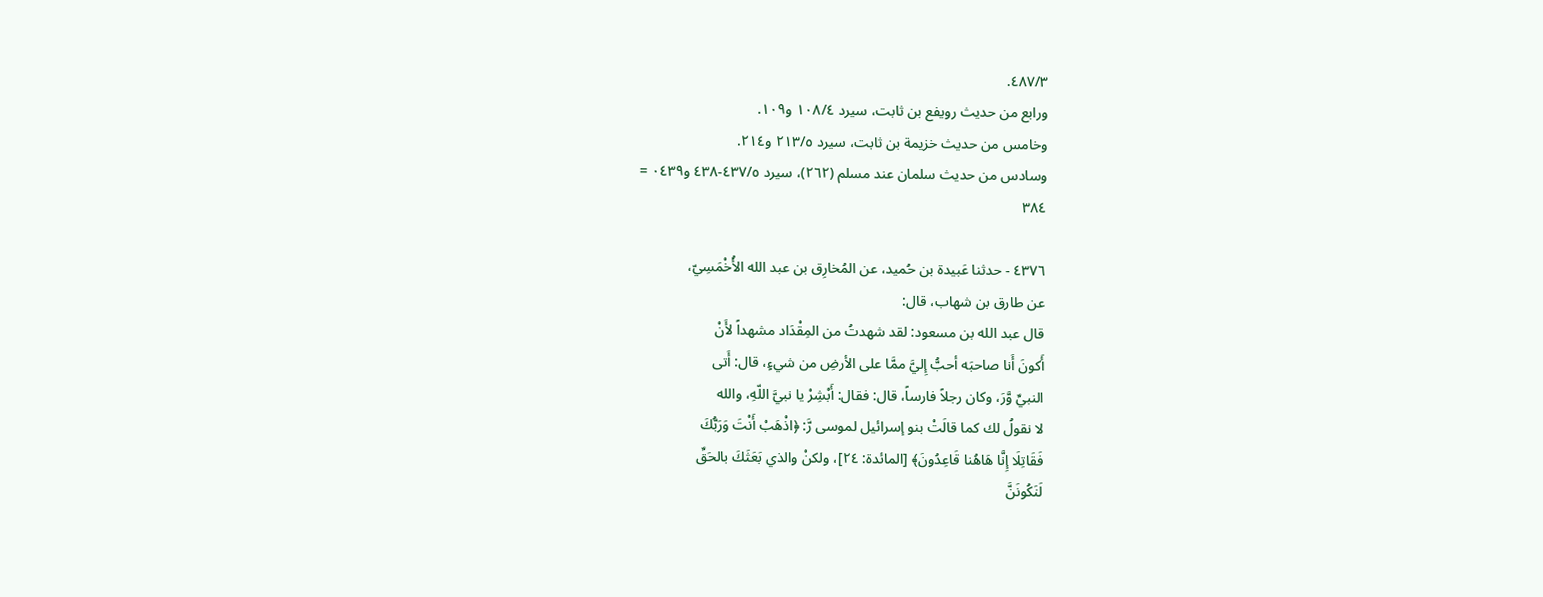٤٨٧/٣.
ورابع من حديث رويفع بن ثابت، سيرد ١٠٨/٤ و١٠٩.
وخامس من حديث خزيمة بن ثابت، سيرد ٢١٣/٥ و٢١٤.
وسادس من حديث سلمان عند مسلم (٢٦٢)، سيرد ٤٣٧/٥-٤٣٨ و٠٤٣٩ =
٣٨٤

٤٣٧٦ - حدثنا عَبيدة بن حُميد، عن المُخارِق بن عبد الله الأُخْمَسِيّ،
عن طارق بن شهاب، قال:
قال عبد الله بن مسعود: لقد شهدتُ من المِقْدَاد مشهداً لأَنْ
أَكونَ أَنا صاحبَه أحبُّ إِليَّ ممَّا على الأرضِ من شيءٍ، قال: أَتى
النبيِّ وَّرَ، وكان رجلاً فارساً، قال: فقال: أَبْشِرْ يا نبيَّ اللّهِ، والله
لا نقولُ لك كما قالَتْ بنو إسرائيل لموسى رَّ: ﴿اذْهَبْ أَنْتَ وَرَبُّكَ
فَقَاتِلَا إِنَّا هَاهُنا قَاعِدُونَ﴾ [المائدة: ٢٤]، ولكنْ والذي بَعَثَكَ بالحَقِّ
لَنَكُونَنَّ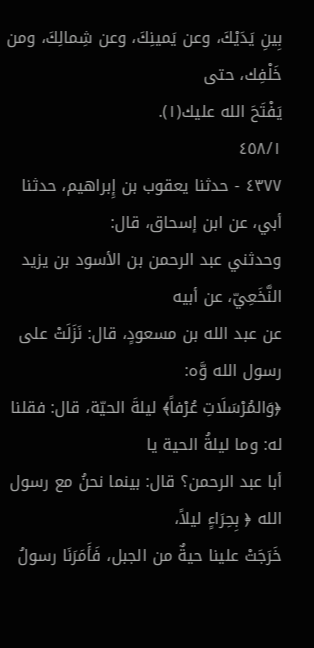بِينِ يَدَيْكَ، وعن يَمينِكَ، وعن شِمالِكَ، ومن خَلْفِك، حتى
يَفْتَحَ الله عليك(١).
٤٥٨/١
٤٣٧٧ - حدثنا يعقوب بن إِبراهيم، حدثنا أبي، عن ابن إسحاق، قال:
وحدثني عبد الرحمن بن الأسود بن يزيد النَّخَعِيّ، عن أبيه
عن عبد الله بن مسعودٍ، قال: نَزَلَتْ على رسول الله وَّه:
﴿وَالمُرْسَلَاتِ عُرْفاً﴾ ليلةَ الحيّة، قال: فقلنا له: وما ليلةُ الحية يا
أبا عبد الرحمن؟ قال: بينما نحنُ مع رسول الله ﴿ بِحِرَاءٍ ليلاً،
خَرَجَتْ علينا حيةٌ من الجبل، فَأَمَرَنَا رسولُ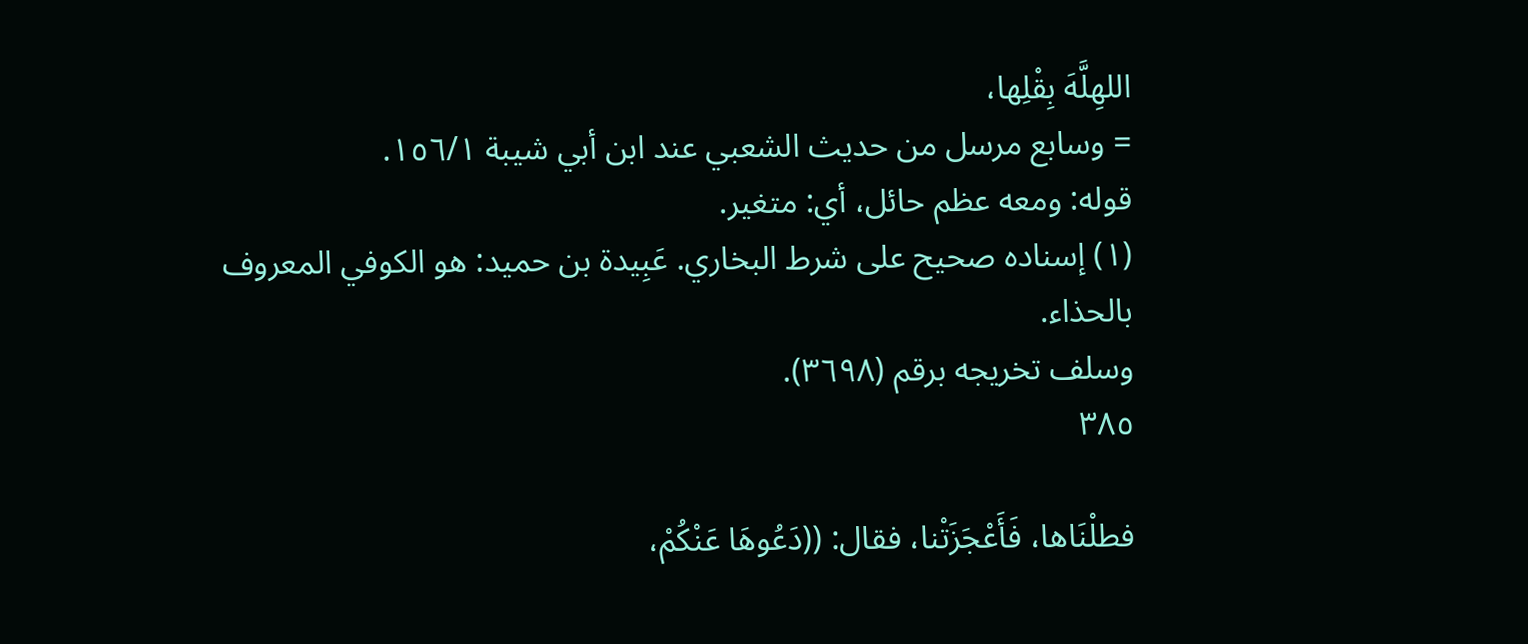اللهِلَّهَ بِقْلِها،
= وسابع مرسل من حديث الشعبي عند ابن أبي شيبة ١٥٦/١.
قوله: ومعه عظم حائل، أي: متغير.
(١) إسناده صحيح على شرط البخاري. عَبِيدة بن حميد: هو الكوفي المعروف
بالحذاء.
وسلف تخريجه برقم (٣٦٩٨).
٣٨٥

فطلْنَاها، فَأَعْجَزَتْنا، فقال: ((دَعُوهَا عَنْكُمْ،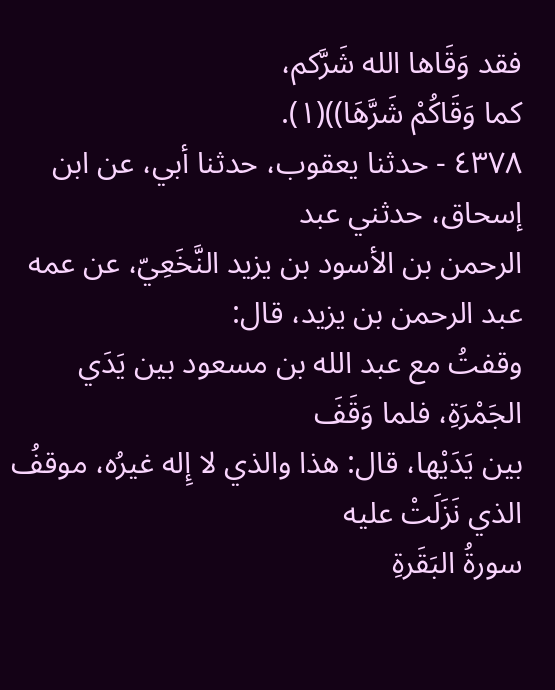فقد وَقَاها الله شَرَّكم،
كما وَقَاكُمْ شَرَّهَا))(١).
٤٣٧٨ - حدثنا يعقوب، حدثنا أبي، عن ابن إسحاق، حدثني عبد
الرحمن بن الأسود بن يزيد النَّخَعِيّ، عن عمه عبد الرحمن بن يزيد، قال:
وقفتُ مع عبد الله بن مسعود بين يَدَي الجَمْرَةِ، فلما وَقَفَ
بين يَدَيْها، قال: هذا والذي لا إِله غيرُه، موقفُ الذي نَزَلَتْ عليه
سورةُ البَقَرةِ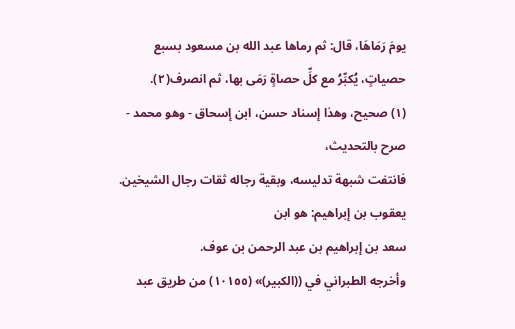يومَ رَمَاهَا، قال: ثم رماها عبد الله بن مسعود بسبع
حصياتٍ، يُكبِّرُ مع كلِّ حصاةٍ رَمَى بها، ثم انصرف(٢).
(١) صحيح، وهذا إسناد حسن، ابن إسحاق - وهو محمد - صرح بالتحديث،
فانتفت شبهة تدليسه، وبقية رجاله ثقات رجال الشيخين. يعقوب بن إبراهيم: هو ابن
سعد بن إبراهيم بن عبد الرحمن بن عوف.
وأخرجه الطبراني في ((الكبير)» (١٠١٥٥) من طريق عبد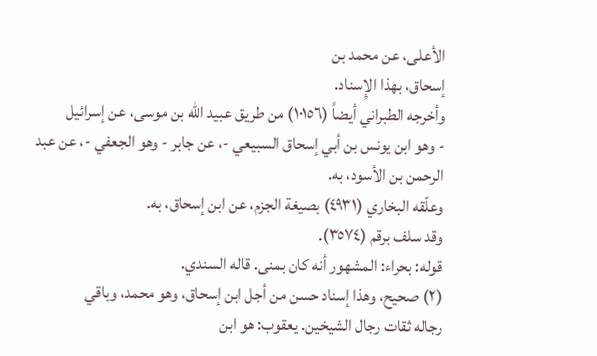الأعلى، عن محمد بن
إسحاق، بهذا الإِسناد.
وأخرجه الطبراني أيضاً (١٠١٥٦) من طريق عبيد الله بن موسى، عن إسرائيل
- وهو ابن يونس بن أبي إسحاق السبيعي -، عن جابر - وهو الجعفي -، عن عبد
الرحمن بن الأسود، به.
وعلّقه البخاري (٤٩٣١) بصيغة الجزم، عن ابن إسحاق، به.
وقد سلف برقم (٣٥٧٤).
قوله: بحراء: المشهور أنه كان بمنى. قاله السندي.
(٢) صحيح، وهذا إسناد حسن من أجل ابن إسحاق، وهو محمد، وباقي
رجاله ثقات رجال الشيخين. يعقوب: هو ابن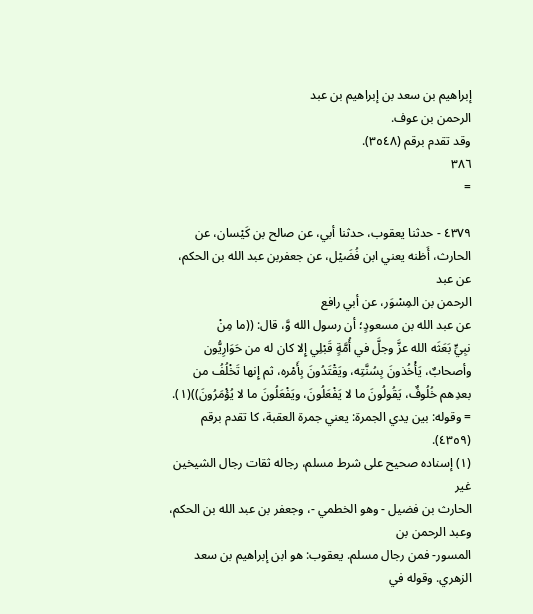إبراهيم بن سعد بن إبراهيم بن عبد
الرحمن بن عوف.
وقد تقدم برقم (٣٥٤٨).
٣٨٦
=

٤٣٧٩ - حدثنا يعقوب، حدثنا أبي، عن صالح بن كَيْسان، عن
الحارث، أَظنه يعني ابن فُضَيْل، عن جعفربن عبد الله بن الحكم، عن عبد
الرحمن بن المِسْوَر، عن أبي رافع
عن عبد الله بن مسعودٍ؛ أن رسول الله وَّ، قال: ((ما مِنْ
نبِيٍّ بَعَثَه الله عزَّ وجلَّ في أُمَّةٍ قَبْلِي إِلا كان له من حَوَارِيُّون
وأصحابٌ، يَأْخُذونَ بِسُنَّتِه، ويَقْتَدُونَ بِأَمْره، ثم إِنها تَخْلُفُ من
بعدِهم خُلُوفٌ، يَقُولُونَ ما لا يَفْعَلُونَ، ويَفْعَلُونَ ما لا يُؤْمَرُونَ))(١).
= وقوله: بين يدي الجمرة: يعني جمرة العقبة، كا تقدم برقم (٤٣٥٩).
(١) إسناده صحيح على شرط مسلم، رجاله ثقات رجال الشيخين غير
الحارث بن فضيل - وهو الخطمي -، وجعفر بن عبد الله بن الحكم، وعبد الرحمن بن
المسور- فمن رجال مسلم. يعقوب: هو ابن إبراهيم بن سعد الزهري. وقوله في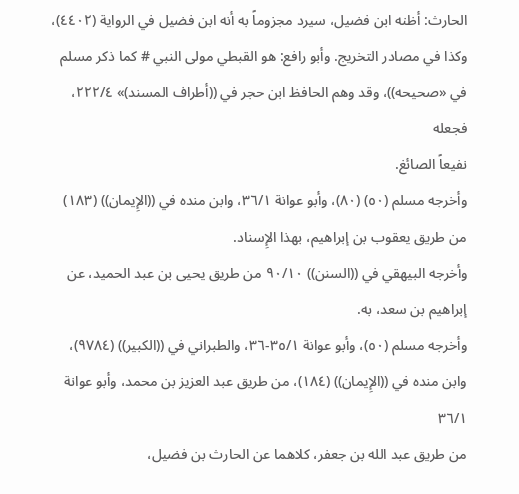الحارث: أظنه ابن فضيل، سيرد مجزوماً به أنه ابن فضيل في الرواية (٤٤٠٢)،
وكذا في مصادر التخريج. وأبو رافع: هو القبطي مولى النبي # كما ذكر مسلم
في «صحيحه))، وقد وهم الحافظ ابن حجر في ((أطراف المسند)» ٢٢٢/٤، فجعله
نفيعاً الصائغ.
وأخرجه مسلم (٥٠) (٨٠)، وأبو عوانة ٣٦/١، وابن منده في ((الإِيمان)) (١٨٣)
من طريق يعقوب بن إبراهيم، بهذا الإِسناد.
وأخرجه البيهقي في ((السنن)) ٩٠/١٠ من طريق يحيى بن عبد الحميد، عن
إبراهيم بن سعد، به.
وأخرجه مسلم (٥٠)، وأبو عوانة ٣٥/١-٣٦، والطبراني في ((الكبير)) (٩٧٨٤)،
وابن منده في ((الإِيمان)) (١٨٤)، من طريق عبد العزيز بن محمد، وأبو عوانة ٣٦/١
من طريق عبد الله بن جعفر، كلاهما عن الحارث بن فضيل،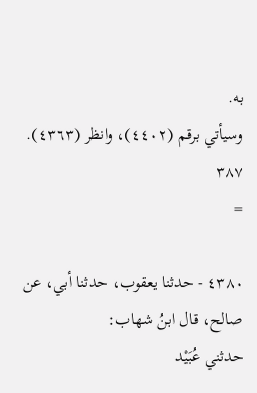به.
وسيأتي برقم (٤٤٠٢)، وانظر (٤٣٦٣).
٣٨٧
=

٤٣٨٠ - حدثنا يعقوب، حدثنا أبي، عن صالح، قال ابنُ شهاب:
حدثني عُبَيْد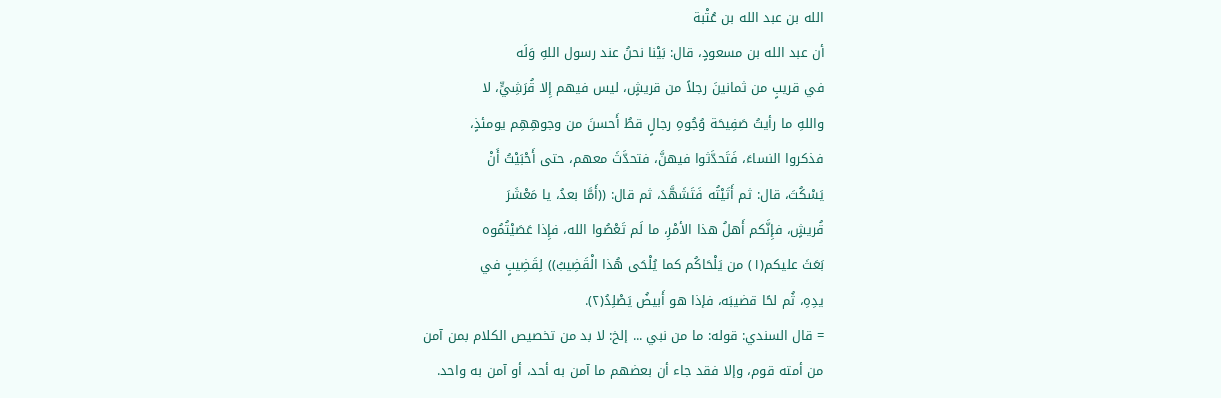الله بن عبد الله بن عُتْبة
أن عبد الله بن مسعودٍ، قال: بَيْنا نحنُ عند رسول اللهِ وَلَه
في قريبٍ من ثمانينَ رجلاً من قريشٍ، ليس فيهم إِلا قُرَشِيٍّ، لا
واللهِ ما رأيتُ صَفِيحَة وُجُوهِ رجالٍ قطُ أَحسنَ من وجوهِهِم يومئذٍ،
فذكروا النساءَ، فَتَحدَّثوا فيهنَّ، فتحدَّثَ معهم، حتى أَحْبَيْتُ أَنْ
يَسْكُتَ، قال: ثم أَتَيْتُه فَتَشَهَّدَ، ثم قال: ((أَمَّا بعدُ، يا مَعْشَرَ
قُريشٍ، فإِنَّكم أَهلُ هذا الأمْرِ، ما لَم تَعْصُوا الله، فإِذا عَصَيْتُمُوه
بَعَثَ عليكم(١) من يَلْحَاكُم كما يُلْحَى هُذا الْقَضِيبُ)) لِقَضِيبٍ في
يدِهِ، ثُم لحًا قضيبَه، فإذا هو أَبيضُ يَصْلِدُ(٢).
= قال السندي: قوله: ما من نبي ... إلخ: لا بد من تخصيص الكلام بمن آمن
من أمته قوم، وإلا فقد جاء أن بعضهم ما آمن به أحد، أو آمن به واحد.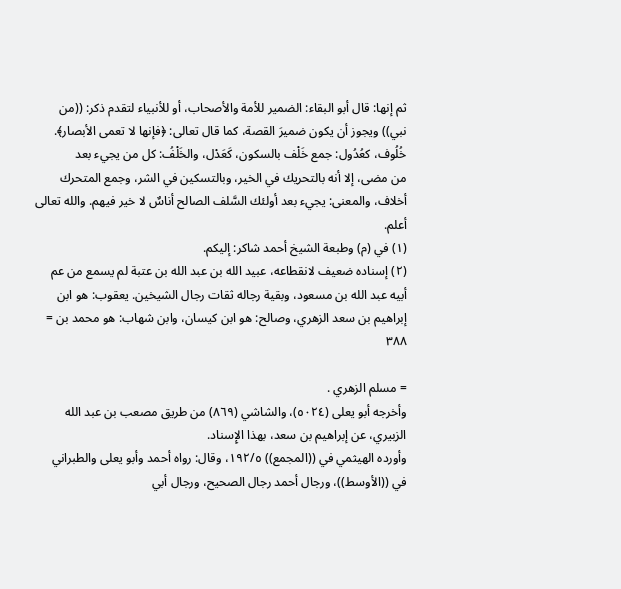ثم إنها: قال أبو البقاء: الضمير للأمة والأصحاب، أو للأنبياء لتقدم ذكر: ((من
نبي)) ويجوز أن يكون ضميرَ القصة، كما قال تعالى: ﴿فإنها لا تعمى الأبصار﴾.
خُلُوف، كعُدُول: جمع خَلْف بالسكون، كَعَدْل، والخَلْفُ: كل من يجيء بعد
من مضى، إلا أنه بالتحريك في الخير، وبالتسكين في الشر، وجمع المتحرك
أخلاف، والمعنى: يجيء بعد أولئك السَّلف الصالح أناسٌ لا خير فيهم. والله تعالى
أعلم.
(١) في (م) وطبعة الشيخ أحمد شاكر: إليكم.
(٢) إسناده ضعيف لانقطاعه، عبيد الله بن عبد الله بن عتبة لم يسمع من عم
أبيه عبد الله بن مسعود، وبقية رجاله ثقات رجال الشيخين. يعقوب: هو ابن
إبراهيم بن سعد الزهري، وصالح: هو ابن كيسان، وابن شهاب: هو محمد بن =
٣٨٨

= مسلم الزهري .
وأخرجه أبو يعلى (٥٠٢٤)، والشاشي (٨٦٩) من طريق مصعب بن عبد الله
الزبيري، عن إبراهيم بن سعد، بهذا الإِسناد.
وأورده الهيثمي في ((المجمع)) ١٩٢/٥، وقال: رواه أحمد وأبو يعلى والطبراني
في ((الأوسط))، ورجال أحمد رجال الصحيح، ورجال أبي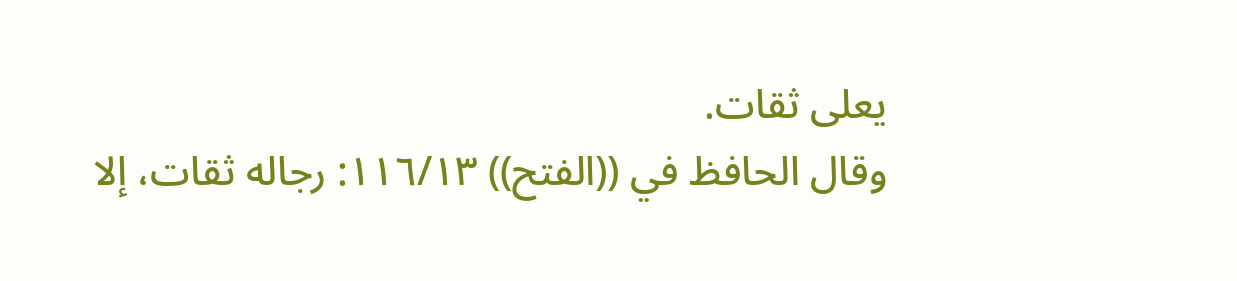يعلى ثقات.
وقال الحافظ في ((الفتح)) ١١٦/١٣: رجاله ثقات، إلا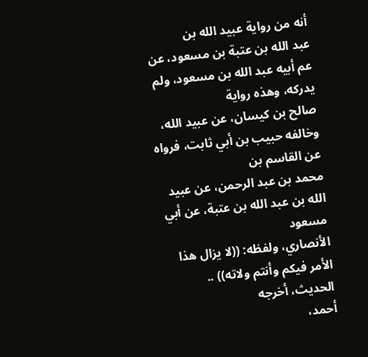أنه من رواية عبيد الله بن
عبد الله بن عتبة بن مسعود، عن عم أبيه عبد الله بن مسعود، ولم يدركه، وهذه رواية
صالح بن كيسان، عن عبيد الله، وخالفه حبيب بن أبي ثابت، فرواه عن القاسم بن
محمد بن عبد الرحمن، عن عبيد الله بن عبد الله بن عتبة، عن أبي مسعود
الأنصاري، ولفظه: ((لا يزال هذا الأمر فيكم وأنتم ولاته)) .. الحديث، أخرجه
أحمد،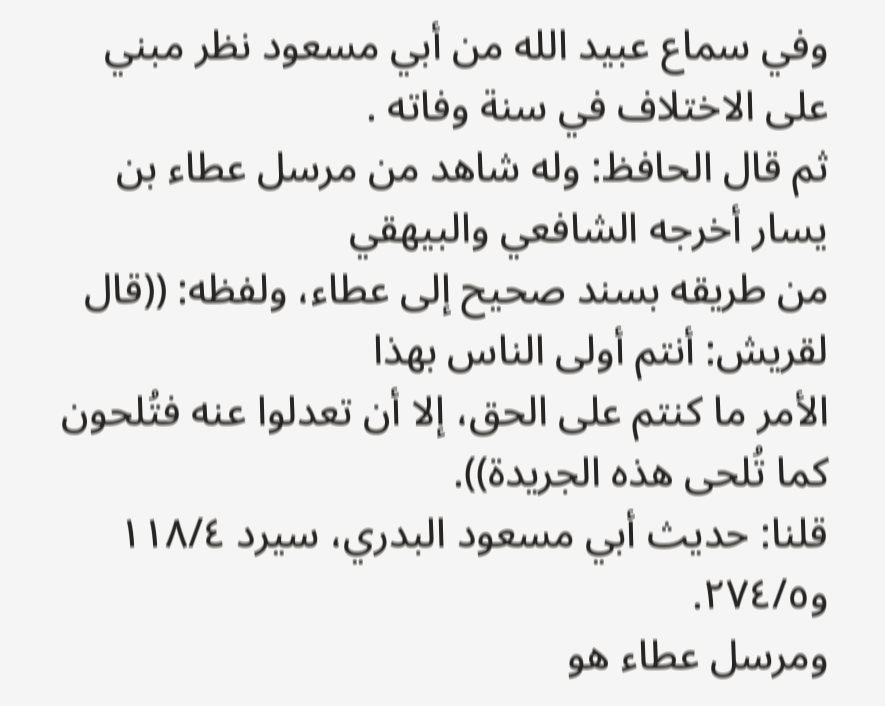وفي سماع عبيد الله من أبي مسعود نظر مبني على الاختلاف في سنة وفاته .
ثم قال الحافظ: وله شاهد من مرسل عطاء بن يسار أخرجه الشافعي والبيهقي
من طريقه بسند صحيح إلى عطاء، ولفظه: ((قال لقريش: أنتم أولى الناس بهذا
الأمر ما كنتم على الحق، إلا أن تعدلوا عنه فتُلحون كما تُلحى هذه الجريدة)).
قلنا: حديث أبي مسعود البدري، سيرد ١١٨/٤ و٢٧٤/٥.
ومرسل عطاء هو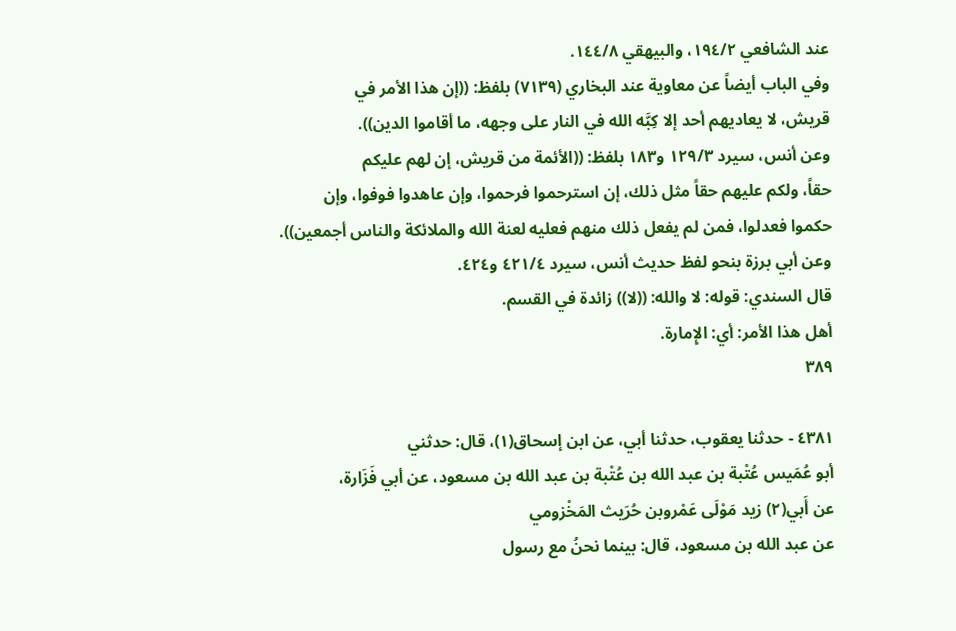عند الشافعي ١٩٤/٢، والبيهقي ١٤٤/٨.
وفي الباب أيضاً عن معاوية عند البخاري (٧١٣٩) بلفظ: ((إن هذا الأمر في
قريش، لا يعاديهم أحد إلا كِبَّه الله في النار على وجهه، ما أقاموا الدين)).
وعن أنس، سيرد ١٢٩/٣ و١٨٣ بلفظ: ((الأئمة من قريش، إن لهم عليكم
حقاً، ولكم عليهم حقاً مثل ذلك، إن استرحموا فرحموا، وإن عاهدوا فوفوا، وإن
حكموا فعدلوا، فمن لم يفعل ذلك منهم فعليه لعنة الله والملائكة والناس أجمعين)).
وعن أبي برزة بنحو لفظ حديث أنس، سيرد ٤٢١/٤ و٤٢٤.
قال السندي: قوله: لا والله: ((لا)) زائدة في القسم.
أهل هذا الأمر: أي: الإِمارة.
٣٨٩

٤٣٨١ - حدثنا يعقوب، حدثنا أبي، عن ابن إسحاق(١)، قال: حدثني
أبو عُمَيس عُتْبة بن عبد الله بن عُتْبة بن عبد الله بن مسعود، عن أبي فَزَارة،
عن أَبي(٢) زيد مَوْلَى عَمْروبن حُرَيث المَخْزومي
عن عبد الله بن مسعود، قال: بينما نحنُ مع رسول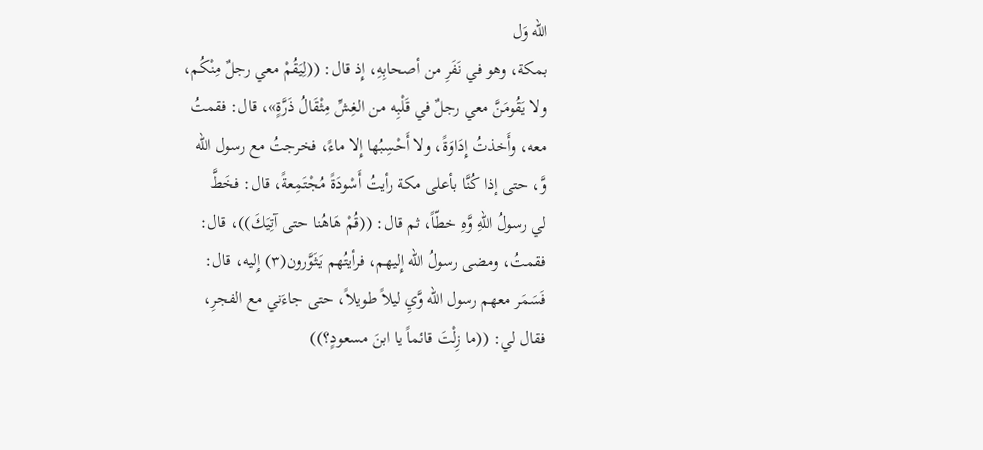الله وَل
بمكة، وهو في نَفَرِ من أصحابِهِ، إِذ قال: ((لِيَقُمْ معي رجلٌ مِنْكُم،
ولا يَقُومَنَّ معي رجلٌ في قَلْبِه من الغِشِّ مِثْقَالُ ذَرَّةٍ»، قال: فقمتُ
معه، وأَخذتُ إِدَاوَةً، ولا أَحْسِبُها إِلا ماءً، فخرجتُ مع رسول الله
وَّ، حتى إذا كُنَّا بأعلى مكة رأيتُ أَسْودَةً مُجْتَمِعةً، قال: فخَطَّ
لي رسولُ اللهِ وَّهِ خطّاً، ثم قال: ((قُمْ هَاهُنا حتى آتِيَكَ))، قال:
فقمتُ، ومضى رسولُ الله إِليهم، فرأيتُهم يَثَوَّرون(٣) إِليه، قال:
فَسَمَر معهم رسول الله وَّيِ ليلاً طويلاً، حتى جاءَني مع الفجرِ،
فقال لي: ((ما زِلْتَ قائماً يا ابنَ مسعودٍ؟))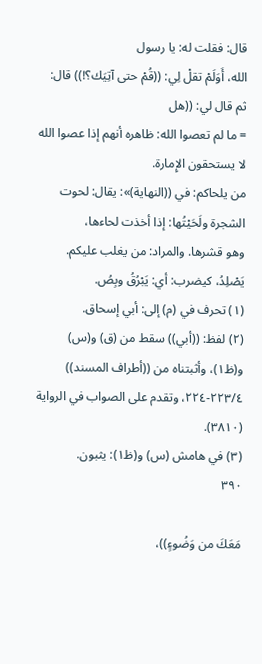قال: فقلت له: يا رسول
الله، أَوَلَمْ تقلْ لِي: ((قُمْ حتى آتِيَك؟!)) قال: ثم قال لي: ((هل
= ما لم تعصوا الله: ظاهره أنهم إذا عصوا الله لا يستحقون الإِمارة.
من يلحاكم: في ((النهاية)»: يقال: لحوت الشجرة ولَحَيْتُها: إذا أخذت لحاءها،
وهو قشرها. والمراد: من يغلب عليكم.
يَصْلِدُ، كيضرب: أي: يَبْرُقُ وبِصُ.
(١) تحرف في (م) إلى: أبي إسحاق.
(٢) لفظ: ((أبي)) سقط من (ق) و(س) و(ظ١)، وأثبتناه من ((أطراف المسند))
٢٢٣/٤-٢٢٤، وتقدم على الصواب في الرواية (٣٨١٠).
(٣) في هامش (س) و(ظ١): يثبون.
٣٩٠

مَعَكَ من وَضُوءٍ))،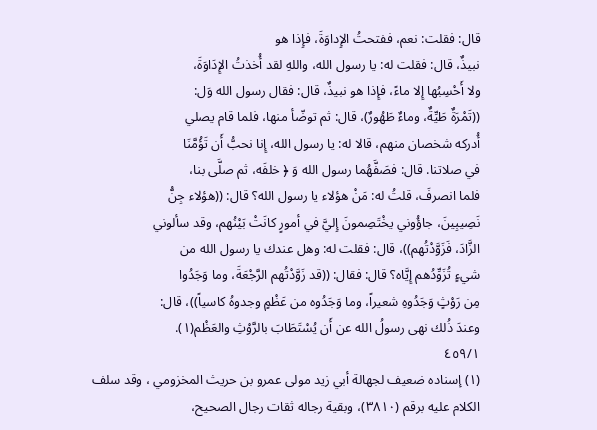قال: فقلت: نعم، ففتحتُ الإِداوَةَ، فإِذا هو
نبيذٌ، قال: فقلت له: يا رسول الله، واللهِ لقد أُخذتُ الإِدَاوَةَ،
ولا أَحْسِبُها إِلا ماءً، فإِذا هو نبيذٌ، قال: فقال رسول الله وَل:
((تَمْرَةٌ طَيِّةٌ، وماءٌ طَهُورٌ)، قال: ثم توضّأ منها، فلما قام يصلي
أُدركه شخصان منهم، قالا له: يا رسول الله، إِنا نحبُّ أَن تَؤُمَّنَا
في صلاتنا. قال: فصَفَّهُما رسول الله وَ ﴿ خلفَه، ثم صلَّى بنا،
فلما انصرفَ، قلتُ له: مَنْ هؤلاء يا رسول الله؟ قال: ((هؤلاء جِنُّ
نَصِيبِينَ، جاؤُوني يخْتَصِمونَ إِليَّ في أمورٍ كانَتْ بَيْنُهم، وقد سألوني
الزَّادَ، فَزَوَّدْتُهم))، قال: فقلت له: وهل عندك يا رسول الله من
شيءٍ تُزَوِّدُهم إِيَّاه؟ قال: فقال: ((قد زَوَّدْتُهم الرَّجْعَةَ، وما وَجَدُوا
مِن رَوْثٍ وَجَدُوهِ شعيراً، وما وَجَدُوه من عَظْمٍ وجدوهُ كاسياً))، قال:
وعندَ ذُلك نهى رسولُ الله عن أَن يُسْتَطَابَ بالرَّوْثِ والعَظْم(١).
٤٥٩/١
(١) إسناده ضعيف لجهالة أبي زيد مولى عمرو بن حريث المخزومي ، وقد سلف
الكلام عليه برقم (٣٨١٠)، وبقية رجاله ثقات رجال الصحيح،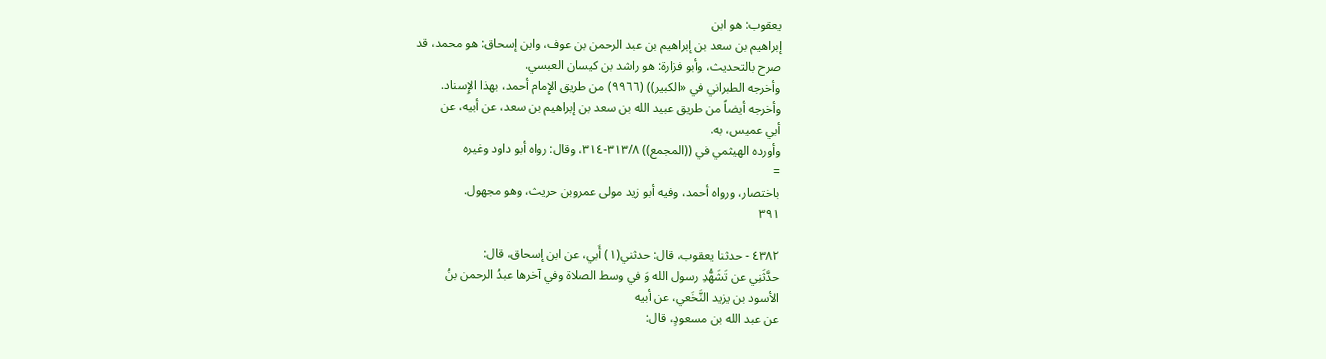يعقوب: هو ابن
إبراهيم بن سعد بن إبراهيم بن عبد الرحمن بن عوف، وابن إسحاق: هو محمد، قد
صرح بالتحديث، وأبو فزارة: هو راشد بن كيسان العبسي.
وأخرجه الطبراني في «الكبير)) (٩٩٦٦) من طريق الإِمام أحمد، بهذا الإِسناد.
وأخرجه أيضاً من طريق عبيد الله بن سعد بن إبراهيم بن سعد، عن أبيه، عن
أبي عمیس، به.
وأورده الهيثمي في ((المجمع)) ٣١٣/٨-٣١٤، وقال: رواه أبو داود وغيره
=
باختصار، ورواه أحمد، وفيه أبو زيد مولى عمروبن حريث، وهو مجهول.
٣٩١

٤٣٨٢ - حدثنا يعقوب، قال: حدثني(١) أَبي، عن ابن إسحاق، قال:
حدَّثَنِي عن تَشَهُّدِ رسول الله وَ في وسط الصلاة وفي آخرها عبدُ الرحمن بنُ
الأسود بن يزيد النَّخَعي، عن أبيه
عن عبد الله بن مسعودٍ، قال: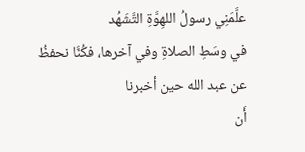علَّمَنِي رسولُ اللهِوَّةِ التَّشَهُد
في وسَطِ الصلاةِ وفي آخرها، فكُنَّا نحفظُ عن عبد الله حين أخبرنا
أَن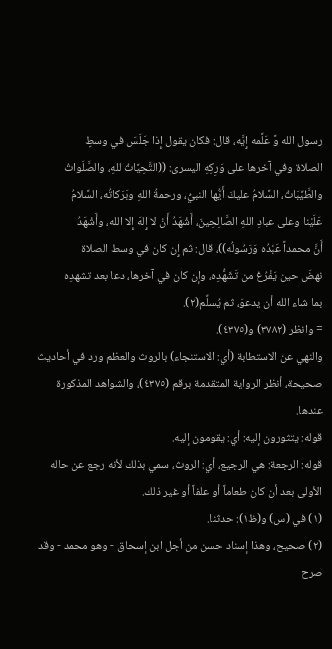رسول الله وَّ عَلَّمه إِيَّه، قال: فكان يقول إِذا جَلَسَ في وسطٍ
الصلاة وفي آخرها على وَرِكِهِ اليسرى: ((التَّحِيَّاتُ للهِ، والصَّلَواتُ
والطَّيِّبَاتُ، السَّلامُ عليكَ أَيُّها النبيُّ، ورحمةُ اللهِ وبَرَكاتُه، السَّلامُ
عَلَيْنا وعلى عبادِ اللهِ الصَّالِحِينَ، أَشْهَدُ أَنْ لا إِلهَ إِلا الله، وأَشْهَدُ
أَنَّ محمداً عَبْدُه وَرَسُولُه))، قال: ثم إِن كان في وسط الصلاة
نهضَ حين يَفْرُغ من تَشَهُّدِه، وإن كان في آخرها، دعا بعد تشهدِه
بما شاء الله أن يدعوَ، ثم يُسلِّم(٢).
= وانظر (٣٧٨٢) و(٤٣٧٥).
والنهي عن الاستطابة (أي: الاستنجاء) بالروث والعظم ورد في أحاديث
صحيحة، أنظر الرواية المتقدمة برقم (٤٣٧٥)، والشواهد المذكورة عندها.
قوله: یتثورون إليه: أي: يقومون إليه.
قوله: الرجعة: هي الرجيع، أي: الروث، سمي بذلك لأنه رجع عن حاله
الأولى بعد أن كان طعاماً أو علفاً أو غير ذلك.
(١) في (س) و(ظ١): حدثنا.
(٢) صحیح، وهذا إسناد حسن من أجل ابن إسحاق - وهو محمد - وقد صرح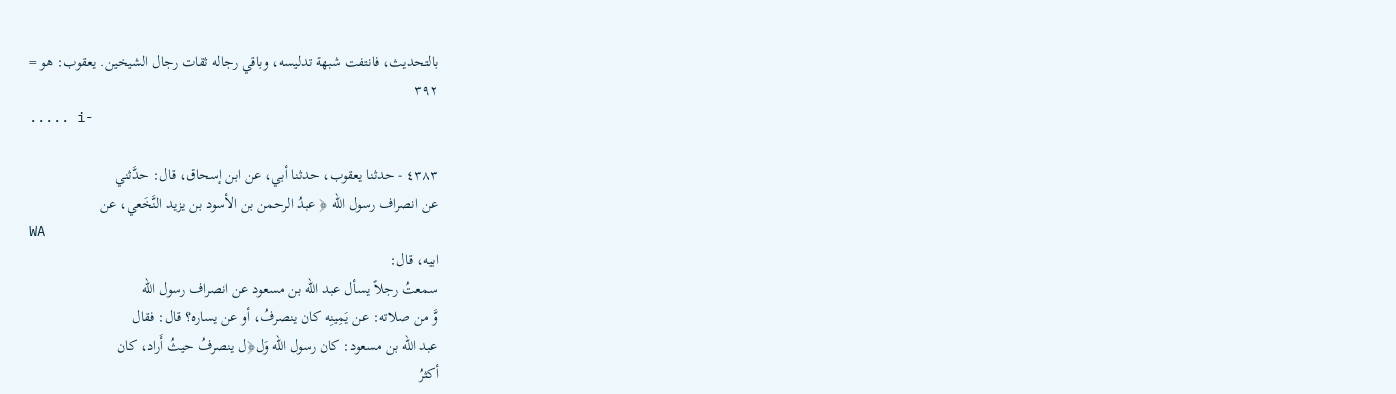بالتحديث، فانتفت شبهة تدليسه، وباقي رجاله ثقات رجال الشيخين. يعقوب: هو =
٣٩٢
..... i-

٤٣٨٣ - حدثنا يعقوب، حدثنا أبي، عن ابن إسحاق، قال: حدَّثني
عن انصراف رسول الله ﴿ عبدُ الرحمن بن الأسود بن يزيد النَّخَعي، عن
WA
ابيه، قال:
سمعتُ رجلاً يسأل عبد الله بن مسعود عن انصراف رسول الله
وَّ من صلاته: عن يَمِينِه كان ينصرفُ، أو عن يساره؟ قال: فقال
عبد الله بن مسعود: كان رسول الله وَل﴿ل ينصرفُ حيثُ أَراد، كان
أكثرُ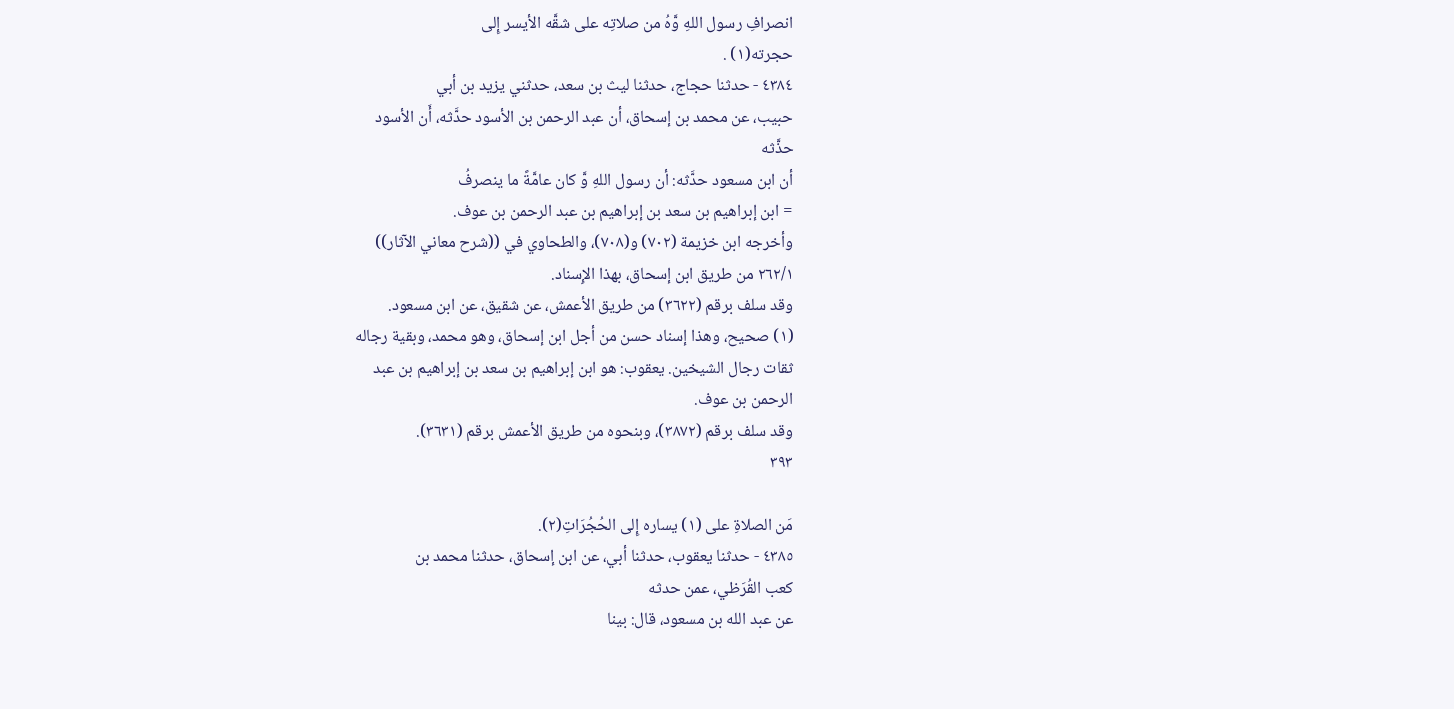انصرافِ رسول اللهِ وَّهُ من صلاتِه على شقَّه الأيسر إِلى
حجرته(١) .
٤٣٨٤ - حدثنا حجاج، حدثنا ليث بن سعد، حدثني يزيد بن أبي
حبيب، عن محمد بن إسحاق، أن عبد الرحمن بن الأسود حدَّثه، أَن الأسود
حذَّثه
أن ابن مسعود حدَّثه: أن رسول اللهِ وَّ كان عامَّةً ما ينصرفُ
= ابن إبراهيم بن سعد بن إبراهيم بن عبد الرحمن بن عوف.
وأخرجه ابن خزيمة (٧٠٢) و(٧٠٨)، والطحاوي في ((شرح معاني الآثار))
٢٦٢/١ من طريق ابن إسحاق، بهذا الإِسناد.
وقد سلف برقم (٣٦٢٢) من طريق الأعمش، عن شقيق، عن ابن مسعود.
(١) صحيح، وهذا إسناد حسن من أجل ابن إسحاق، وهو محمد، وبقية رجاله
ثقات رجال الشيخين. يعقوب: هو ابن إبراهيم بن سعد بن إبراهيم بن عبد
الرحمن بن عوف.
وقد سلف برقم (٣٨٧٢)، وبنحوه من طريق الأعمش برقم (٣٦٣١).
٣٩٣

مَن الصلاةِ على (١) يساره إِلى الحُجُرَاتِ(٢).
٤٣٨٥ - حدثنا يعقوب، حدثنا أبي، عن ابن إسحاق، حدثنا محمد بن
كعب القُرَظي، عمن حدثه
عن عبد الله بن مسعود، قال: بينا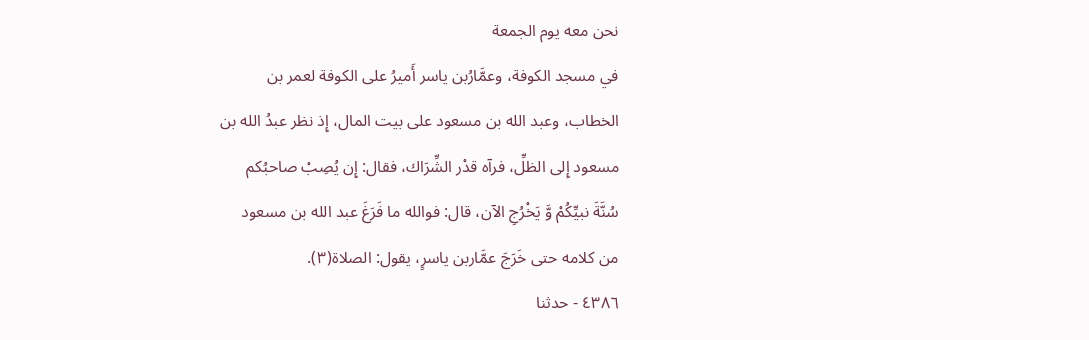نحن معه يوم الجمعة
في مسجد الكوفة، وعمَّارُبن ياسر أَميرُ على الكوفة لعمر بن
الخطاب، وعبد الله بن مسعود على بيت المال، إِذ نظر عبدُ الله بن
مسعود إِلى الظلِّ، فرآه قدْر الشِّرَاك، فقال: إِن يُصِبْ صاحبُكم
سُنَّةَ نبيِّكُمْ وَّ يَخْرُجِ الآن، قال: فوالله ما فَرَغَ عبد الله بن مسعود
من كلامه حتى خَرَجَ عمَّاربن ياسرٍ، يقول: الصلاة(٣).
٤٣٨٦ - حدثنا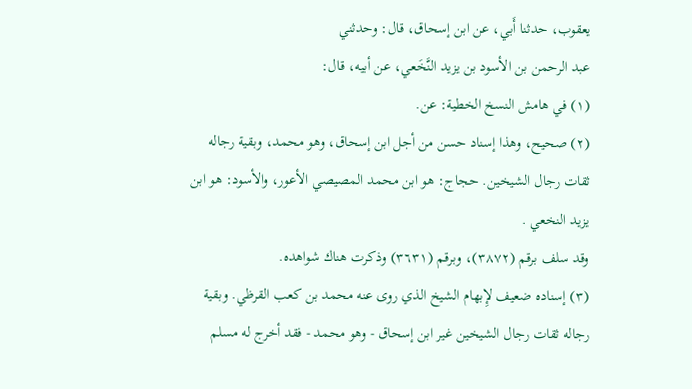يعقوب، حدثنا أَبي، عن ابن إسحاق، قال: وحدثني
عبد الرحمن بن الأسود بن يزيد النَّخَعي، عن أبيه، قال:
(١) في هامش النسخ الخطية: عن.
(٢) صحيح، وهذا إسناد حسن من أجل ابن إسحاق، وهو محمد، وبقية رجاله
ثقات رجال الشيخين. حجاج: هو ابن محمد المصيصي الأعور، والأسود: هو ابن
يزيد النخعي .
وقد سلف برقم (٣٨٧٢)، وبرقم (٣٦٣١) وذكرت هناك شواهده.
(٣) إسناده ضعيف لإِبهام الشيخ الذي روى عنه محمد بن كعب القرظي. وبقية
رجاله ثقات رجال الشيخين غير ابن إسحاق - وهو محمد - فقد أخرج له مسلم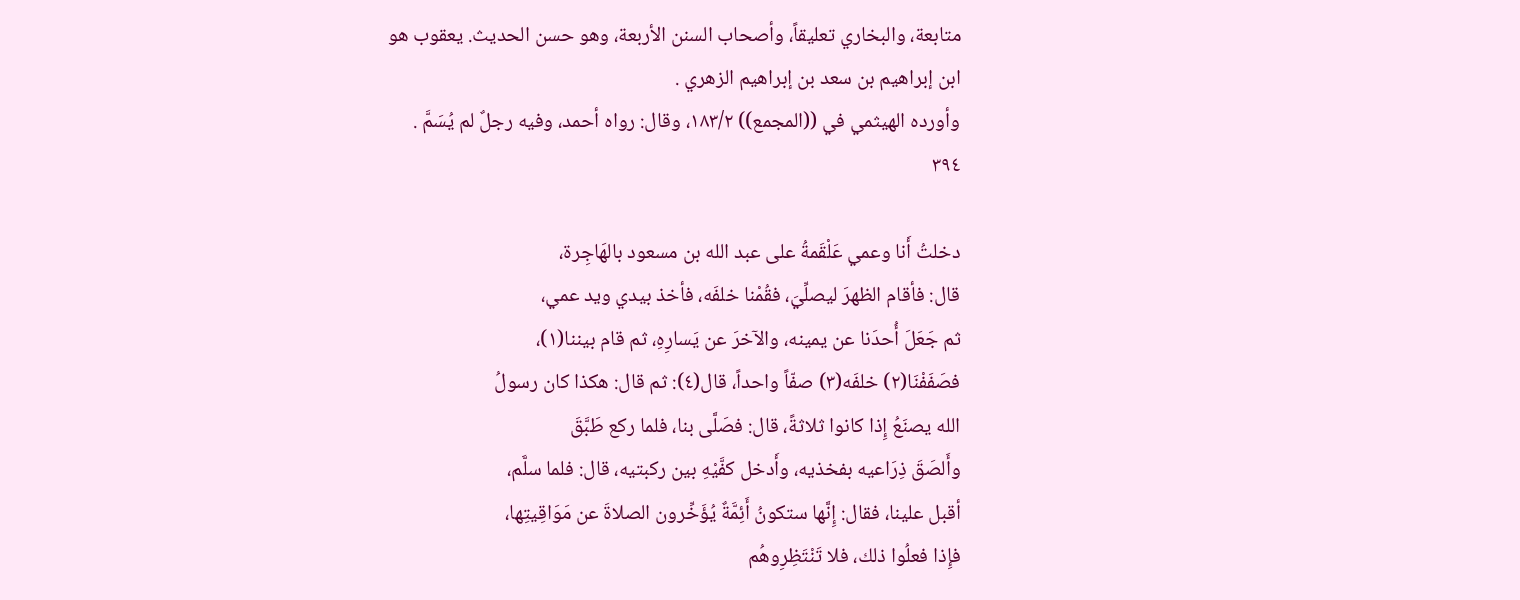متابعة، والبخاري تعليقاً، وأصحاب السنن الأربعة، وهو حسن الحديث. يعقوب هو
ابن إبراهيم بن سعد بن إبراهيم الزهري .
وأورده الهيثمي في ((المجمع)) ١٨٣/٢، وقال: رواه أحمد، وفيه رجلٌ لم يُسَمَّ .
٣٩٤

دخلتُ أَنا وعمي عَلْقَمةُ على عبد الله بن مسعود بالهَاجِرة،
قال: فأقام الظهرَ ليصلِّيَ، فقُمْنا خلفَه، فأخذ بيدي ويد عمي،
ثم جَعَلَ أُحدَنا عن يمينه، والآخرَ عن يَسارِهِ، ثم قام بيننا(١)،
فصَفَفْنَا(٢) خلفَه(٣) صفّاً واحداً، قال(٤): ثم قال: هكذا كان رسولُ
الله يصنَعُ إِذا كانوا ثلاثةً، قال: فصَلَّى بنا، فلما ركع طَبَّقَ
وأَلصَقَ ذِرَاعيه بفخذيه، وأَدخل كفَّيْهِ بين ركبتيه، قال: فلما سلَّم،
أقبل علينا، فقال: إِنَّها ستكونُ أَئِمَّةٌ يُؤَخِّرون الصلاةَ عن مَوَاقِيتِها،
فإِذا فعلُوا ذلك، فلا تَنْتَظِرِوهُم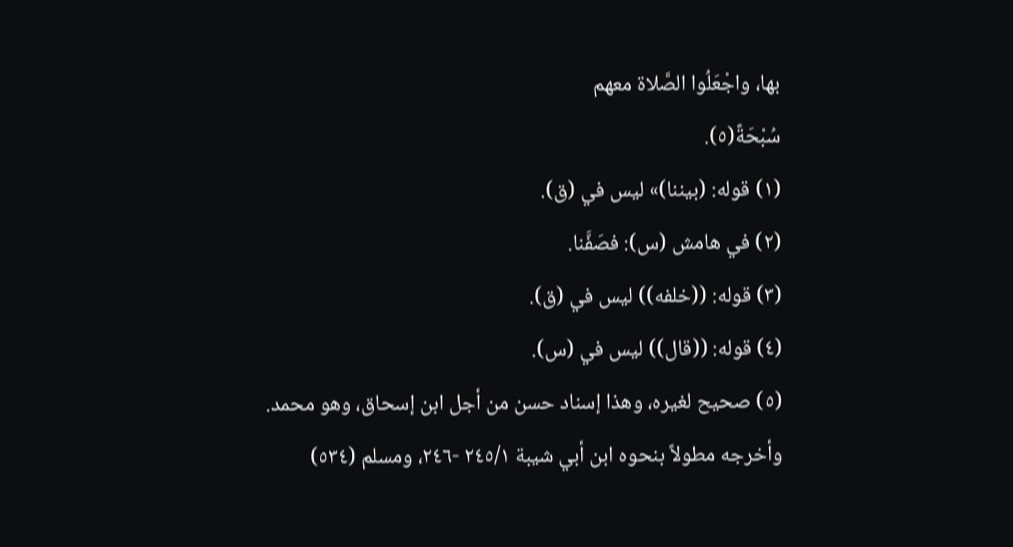بها، واجْعَلُوا الصَّلاة معهم
سُبْحَةً(٥).
(١) قوله: (بیننا)» لیس في (ق).
(٢) في هامش (س): فصَفَّنا.
(٣) قوله: ((خلفه)) ليس في (ق).
(٤) قوله: ((قال)) ليس في (س).
(٥) صحيح لغيره، وهذا إسناد حسن من أجل ابن إسحاق، وهو محمد.
وأخرجه مطولاً بنحوه ابن أبي شيبة ٢٤٥/١ -٢٤٦، ومسلم (٥٣٤)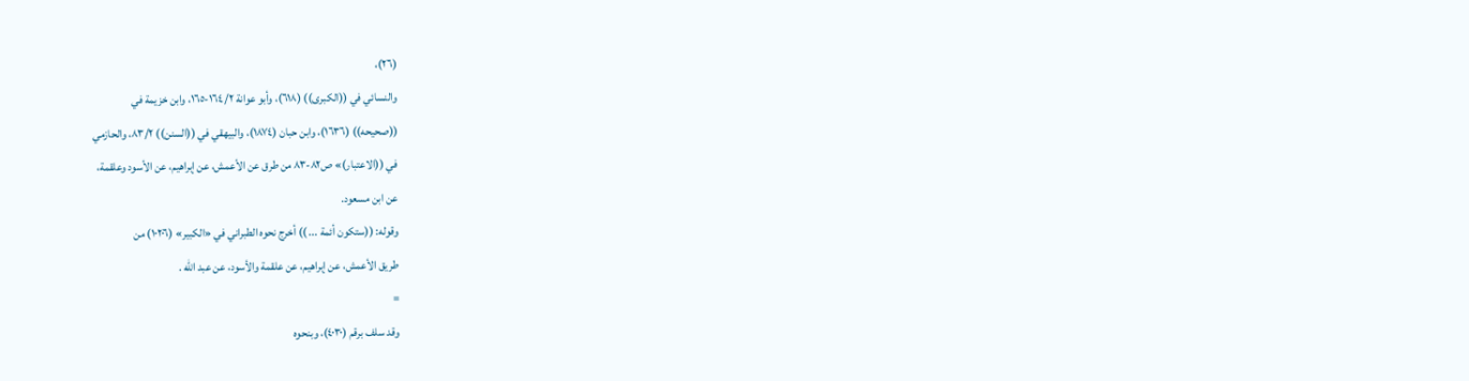(٢٦)،
والنسائي في ((الكبرى)) (٦١٨)، وأبو عوانة ١٦٤/٢-١٦٥، وابن خزيمة في
((صحيحه)) (١٦٣٦)، وابن حبان (١٨٧٤)، والبيهقي في ((السنن)) ٨٣/٢، والحازمي
في ((الاعتبار)» ص٨٢-٨٣ من طرق عن الأعمش، عن إبراهيم، عن الأسود وعلقمة،
عن ابن مسعود.
وقوله: ((ستكون أئمة ... )) أخرج نحوه الطبراني في «الكبير» (١٠٢٠٦) من
طريق الأعمش، عن إبراهيم، عن علقمة والأسود، عن عبد الله .
=
وقد سلف برقم (٤٠٣٠)، وبنحوه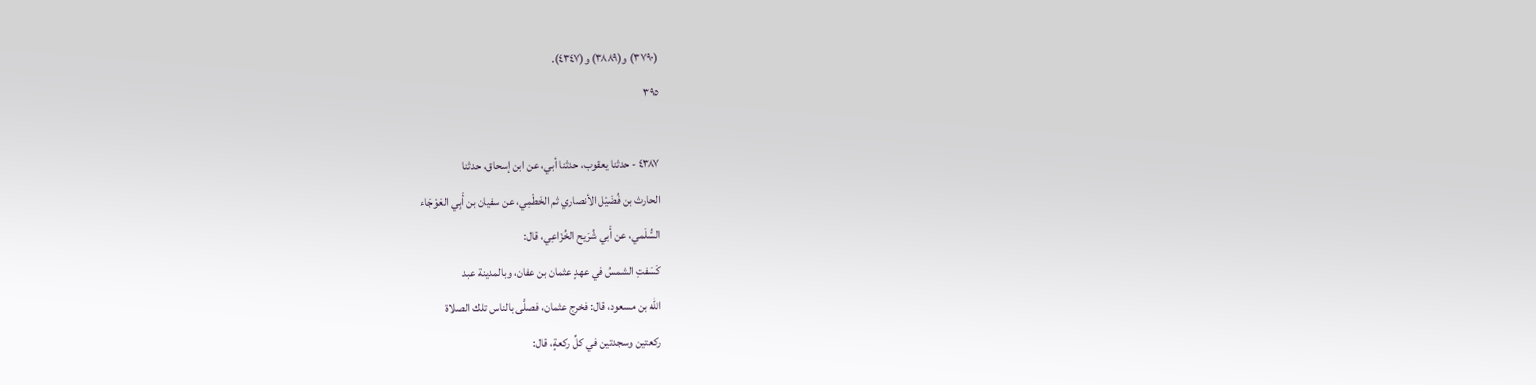(٣٧٩٠) و(٣٨٨٩) و(٤٣٤٧).
٣٩٥

٤٣٨٧ - حدثنا يعقوب، حدثنا أبي، عن ابن إسحاق، حدثنا
الحارث بن فُضَيْل الأنصاري ثم الخَطْمِي، عن سفيان بن أَبِي العَوْجَاء
السُّلَمي، عن أَبي شُرَيح الخُزَاعِي، قال:
كَسَفتِ الشمسُ في عهدٍ عثمان بن عفان، وبالمدينة عبد
الله بن مسعود، قال: فخرج عثمان، فصلَّى بالناس تلك الصلاة
ركعتين وسجدتين في كلِّ ركعةٍ، قال: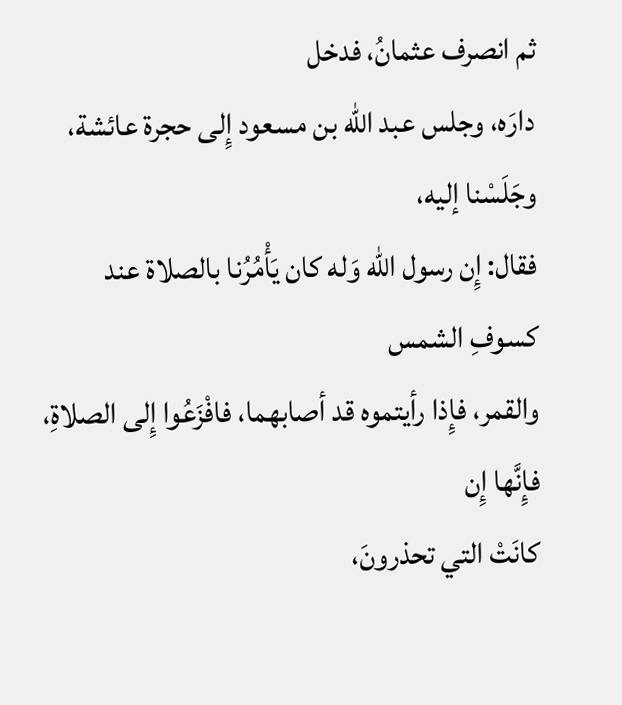ثم انصرف عثمانُ، فدخل
دارَه، وجلس عبد الله بن مسعود إِلى حجرة عائشة، وجَلَسْنا إليه،
فقال: إِن رسول الله وَله كان يَأْمُرُنا بالصلاة عند كسوفِ الشمس
والقمر، فإِذا رأيتموه قد أصابهما، فافْزَعُوا إِلى الصلاةِ، فإِنَّها إِن
كانَتْ التي تحذرونَ،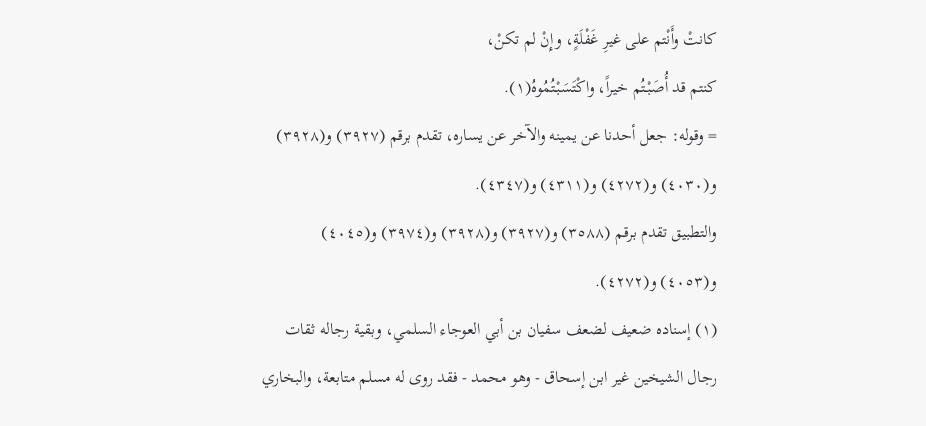كانتْ وأَنْتم على غيرِ غَفْلَةٍ، وإِنْ لم تكنْ،
كنتم قد أُصَبْتُم خيراً، واكْتَسَبْتُمُوهُ(١).
= وقوله: جعل أحدنا عن يمينه والآخر عن يساره، تقدم برقم (٣٩٢٧) و(٣٩٢٨)
و(٤٠٣٠) و(٤٢٧٢) و(٤٣١١) و(٤٣٤٧).
والتطبيق تقدم برقم (٣٥٨٨) و(٣٩٢٧) و(٣٩٢٨) و(٣٩٧٤) و(٤٠٤٥)
و(٤٠٥٣) و(٤٢٧٢).
(١) إسناده ضعيف لضعف سفيان بن أبي العوجاء السلمي، وبقية رجاله ثقات
رجال الشيخين غير ابن إسحاق - وهو محمد - فقد روى له مسلم متابعة، والبخاري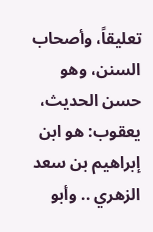تعليقاً، وأصحاب السنن، وهو حسن الحديث، يعقوب: هو ابن إبراهيم بن سعد
الزهري .. وأبو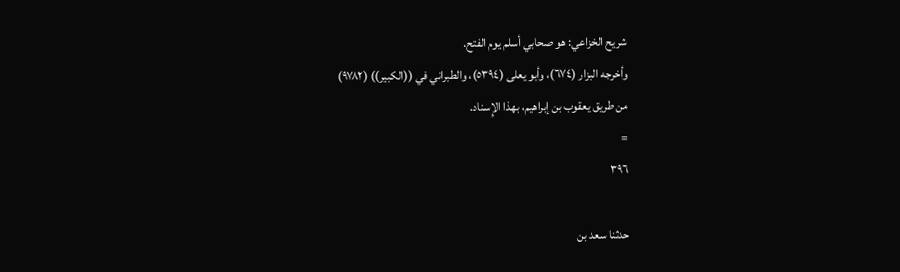شريح الخزاعي: هو صحابي أسلم يوم الفتح.
وأخرجه البزار (٦٧٤)، وأبو يعلى (٥٣٩٤)، والطبراني في ((الكبير)) (٩٧٨٢)
من طريق يعقوب بن إبراهيم، بهذا الإِسناد.
=
٣٩٦

حدثنا سعد بن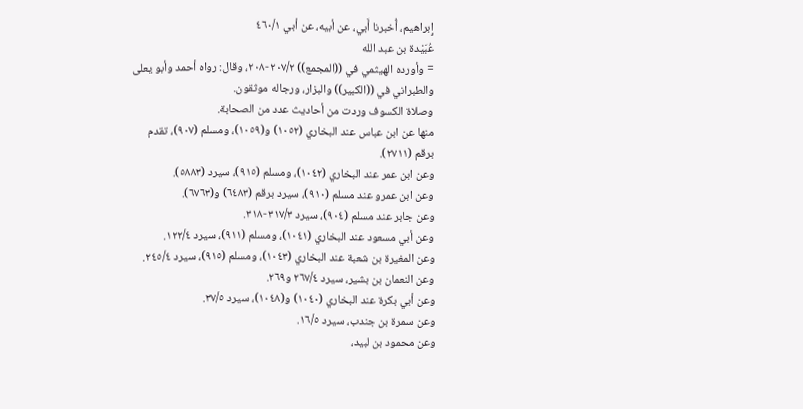إِبراهيم، أُخبرنا أَبي، عن أبيه، عن أبي ٤٦٠/١
عُبَيْدة بن عبد الله
= وأورده الهيثمي في ((المجمع)) ٢٠٧/٢-٢٠٨، وقال: رواه أحمد وأبو يعلى
والطبراني في ((الكبير)) والبزار، ورجاله موثقون.
وصلاة الكسوف وردت من أحاديث عدد من الصحابة.
منها عن ابن عباس عند البخاري (١٠٥٢) و(١٠٥٩)، ومسلم (٩٠٧)، تقدم
برقم (٢٧١١).
وعن ابن عمر عند البخاري (١٠٤٢)، ومسلم (٩١٥)، سيرد (٥٨٨٣).
وعن ابن عمرو عند مسلم (٩١٠)، سيرد برقم (٦٤٨٣) و(٦٧٦٣).
وعن جابر عند مسلم (٩٠٤)، سيرد ٣١٧/٣-٣١٨.
وعن أبي مسعود عند البخاري (١٠٤١)، ومسلم (٩١١)، سيرد ١٢٢/٤.
وعن المغيرة بن شعبة عند البخاري (١٠٤٣)، ومسلم (٩١٥)، سيرد ٢٤٥/٤.
وعن النعمان بن بشير، سيرد ٢٦٧/٤ و٢٦٩.
وعن أبي بكرة عند البخاري (١٠٤٠) و(١٠٤٨)، سيرد ٣٧/٥.
وعن سمرة بن جندب، سيرد ١٦/٥.
وعن محمود بن لبيد،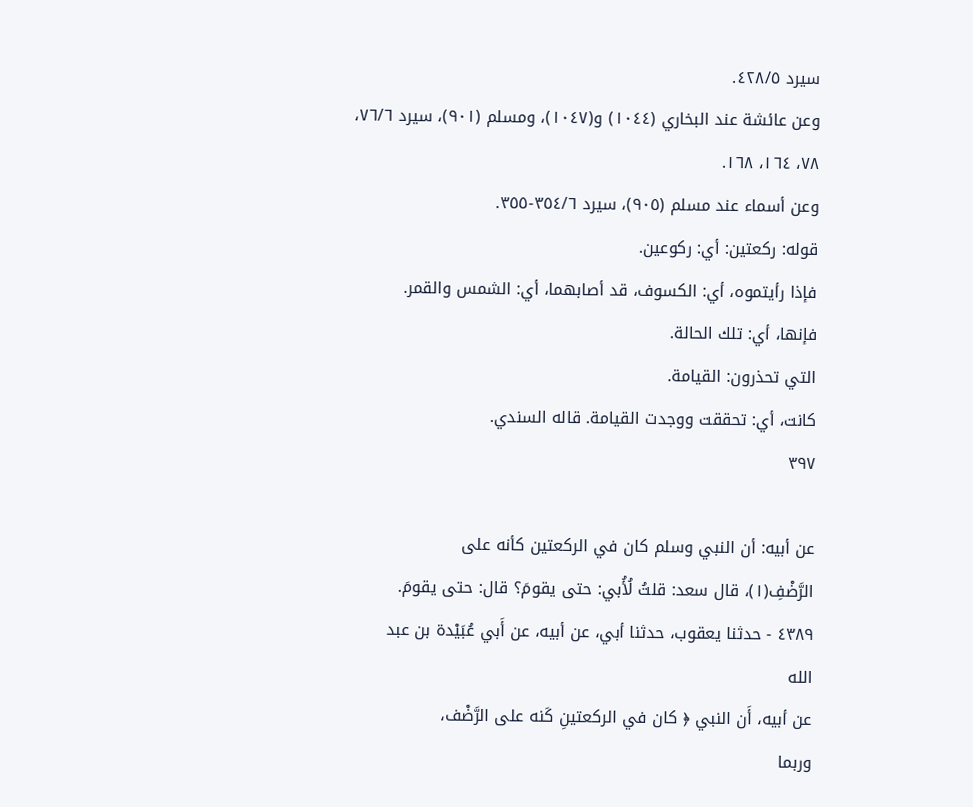سيرد ٤٢٨/٥.
وعن عائشة عند البخاري (١٠٤٤) و(١٠٤٧)، ومسلم (٩٠١)، سيرد ٧٦/٦،
٧٨، ١٦٤، ١٦٨.
وعن أسماء عند مسلم (٩٠٥)، سیرد ٣٥٤/٦-٣٥٥.
قوله: رکعتين: أي: رکوعین.
فإذا رأيتموه، أي: الكسوف، قد أصابهما، أي: الشمس والقمر.
فإنها، أي: تلك الحالة.
التي تحذرون: القيامة.
كانت، أي: تحققت ووجدت القيامة. قاله السندي.
٣٩٧

عن أبيه: أن النبي وسلم كان في الركعتين كأنه على
الرَّضْفِ(١)، قال سعد: قلتُ لُأُبي: حتى يقومَ؟ قال: حتى يقومَ.
٤٣٨٩ - حدثنا يعقوب، حدثنا أبي، عن أبيه، عن أَبي عُبَيْدة بن عبد
الله
عن أبيه، أَن النبي ﴿ كان في الركعتينِ كَنه على الرَّضْف،
وربما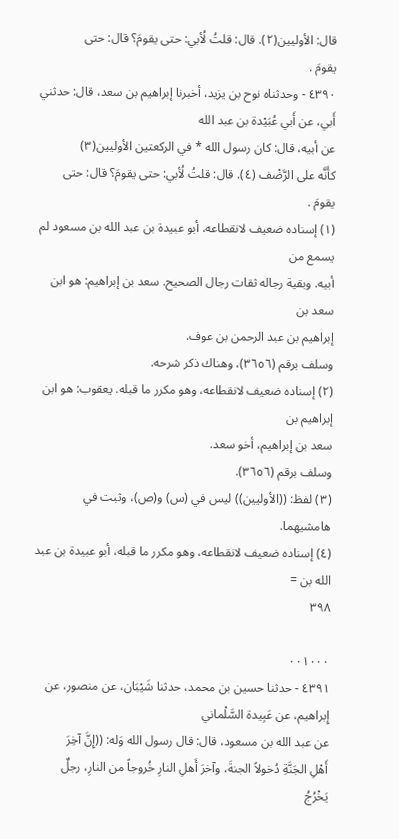قال: الأوليين(٢). قال: قلتُ لُأبي: حتى يقومَ؟ قال: حتى
يقومَ .
٤٣٩٠ - وحدثناه نوح بن يزيد، أخبرنا إبراهيم بن سعد، قال: حدثني
أَبي، عن أَبي عُبَيْدة بن عبد الله
عن أبيه، قال: كان رسول الله * في الركعتين الأوليين(٣)
كأَنَّه على الرَّضْف (٤). قال: قلتُ لُأبي: حتى يقومَ؟ قال: حتى
يقومَ .
(١) إسناده ضعيف لانقطاعه، أبو عبيدة بن عبد الله بن مسعود لم يسمع من
أبيه. وبقية رجاله ثقات رجال الصحيح. سعد بن إبراهيم: هو ابن سعد بن
إبراهيم بن عبد الرحمن بن عوف.
وسلف برقم (٣٦٥٦)، وهناك ذکر شرحه.
(٢) إسناده ضعيف لانقطاعه، وهو مكرر ما قبله. يعقوب: هو ابن إبراهيم بن
سعد بن إبراهيم، أخو سعد.
وسلف برقم (٣٦٥٦).
(٣) لفظ: ((الأوليين)) ليس في (س) و(ص)، وثبت في هامشيهما.
(٤) إسناده ضعيف لانقطاعه، وهو مكرر ما قبله، أبو عبيدة بن عبد الله بن =
٣٩٨

٠٠١٠٠٠
٤٣٩١ - حدثنا حسين بن محمد، حدثنا شَيْبَان، عن منصور، عن
إِبراهيم، عن عَبِيدة السَّلْماني
عن عبد الله بن مسعود، قال: قال رسول الله وَله: ((إِنَّ آخِرَ
أَهْلِ الجَنَّةِ دُخولاً الجنةَ، وآخرَ أَهلِ النارِ خُروجاً من النارِ، رجلٌ
يَخْرُجُ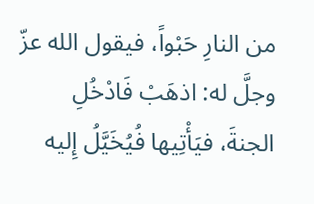من النارِ حَبْواً، فيقول الله عزّ وجلَّ له: اذهَبْ فَادْخُلِ
الجنةَ، فيَأْتِيها فُيُخَيَّلُ إِليه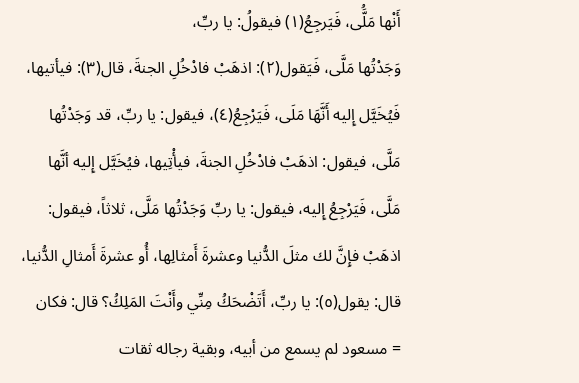أَنْها مَلَُّى، فَيَرجِعُ(١) فيقولُ: يا ربِّ،
وَجَدْتُها مَلَّى، فَيَقول(٢): اذهَبْ فادْخُلِ الجنةَ، قال(٣): فيأتيها،
فَيُخَيَّل إِليه أَنَّهَا مَلَى، فَيَرْجِعُ(٤)، فيقول: يا ربِّ، قد وَجَدْتُها
مَلَّى، فيقول: اذهَبْ فادْخُلِ الجنةَ، فيأْتِيها، فيُخَيَّل إِليه أنَّها
مَلَّى، فَيَرْجِعُ إِليه، فيقول: يا ربِّ وَجَدْتُها مَلَّى، ثلاثاً، فيقول:
اذهَبْ فإِنَّ لك مثلَ الدُّنيا وعشرةَ أَمثالِها، أُو عشرةَ أَمثالِ الدُّنيا،
قال: يقول(٥): يا ربِّ، أَتَضْحَكُ مِنِّي وأَنْتَ المَلِكُ؟ قال: فكان
= مسعود لم يسمع من أبيه، وبقية رجاله ثقات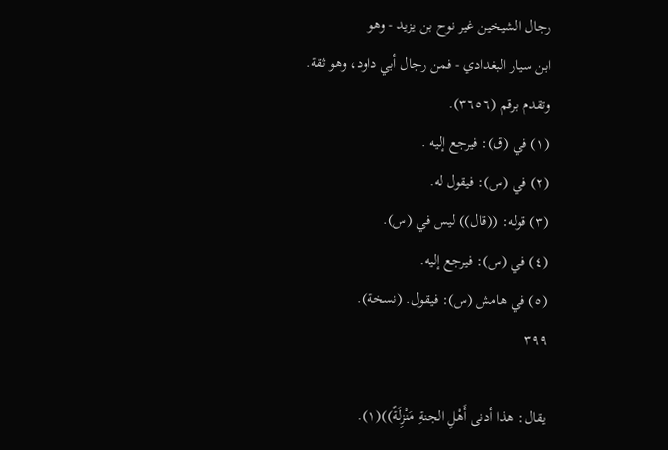رجال الشيخين غير نوح بن يزيد - وهو
ابن سيار البغدادي - فمن رجال أبي داود، وهو ثقة.
وتقدم برقم (٣٦٥٦).
(١) في (ق): فيرجع إليه .
(٢) في (س): فيقول له.
(٣) قوله: ((قال)) ليس في (س).
(٤) في (س): فيرجع إليه.
(٥) في هامش (س): فيقول. (نسخة).
٣٩٩

يقال: هذا أدنى أَهْلِ الجنةِ مَنْزِلَةً))(١).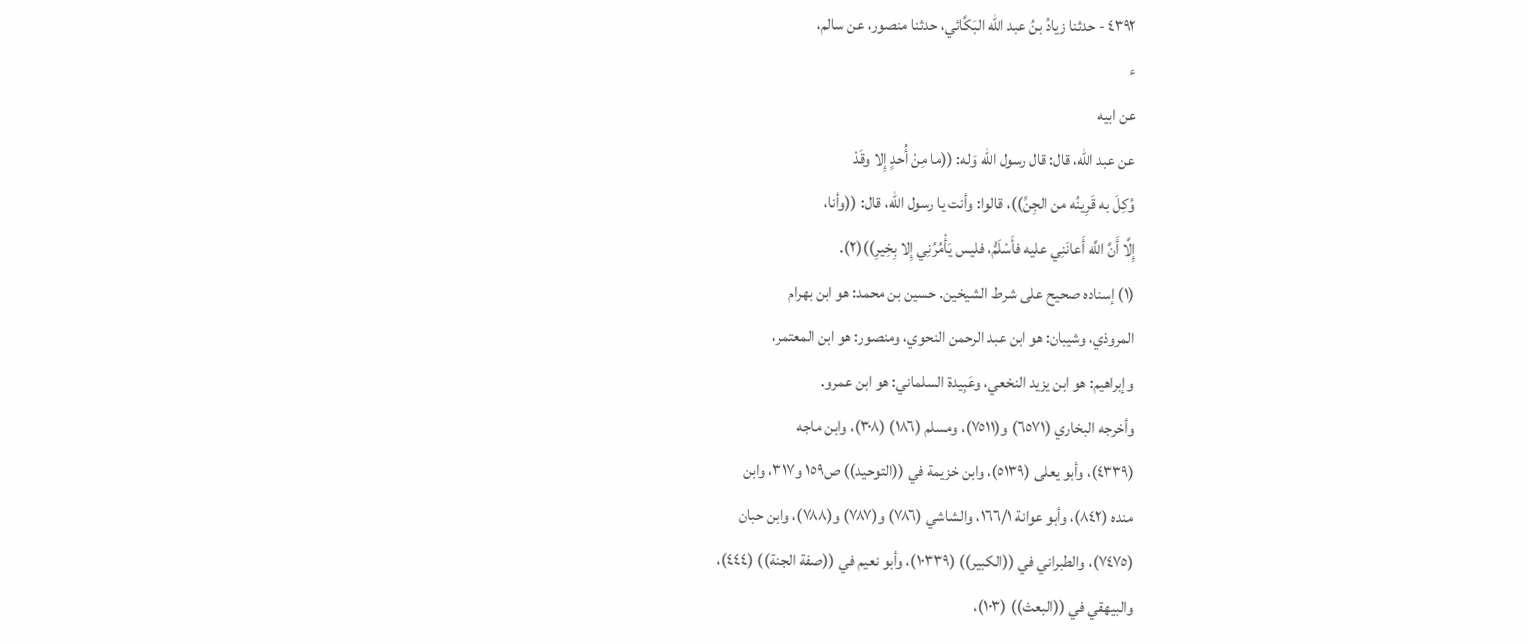٤٣٩٢ - حدثنا زيادُ بنُ عبد الله البَكَّائي، حدثنا منصور، عن سالم،
ء
عن ابيه
عن عبد الله، قال: قال رسول الله وَله: ((ما مِنْ أُحدٍ إِلا وقَدْ
وُكِلَ به قَرِينُه من الجِنِّ))، قالوا: وأنت يا رسول الله، قال: ((وأنا،
إِلَّا أَنَّ اللَّه أَعانَنِي عليه فأَسْلَمُّ، فليس يَأْمُرُنِي إِلا بِخِيرِ))(٢).
(١) إسناده صحيح على شرط الشيخين. حسين بن محمد: هو ابن بهرام
المروذي، وشيبان: هو ابن عبد الرحمن النحوي، ومنصور: هو ابن المعتمر،
وإبراهيم: هو ابن يزيد النخعي، وعَبِيدة السلماني: هو ابن عمرو.
وأخرجه البخاري (٦٥٧١) و(٧٥١١)، ومسلم (١٨٦) (٣٠٨)، وابن ماجه
(٤٣٣٩)، وأبو يعلى (٥١٣٩)، وابن خزيمة في ((التوحيد)) ص١٥٩ و٣١٧، وابن
منده (٨٤٢)، وأبو عوانة ١٦٦/١، والشاشي (٧٨٦) و(٧٨٧) و(٧٨٨)، وابن حبان
(٧٤٧٥)، والطبراني في ((الكبير)) (١٠٣٣٩)، وأبو نعيم في ((صفة الجنة)) (٤٤٤)،
والبيهقي في ((البعث)) (١٠٣)،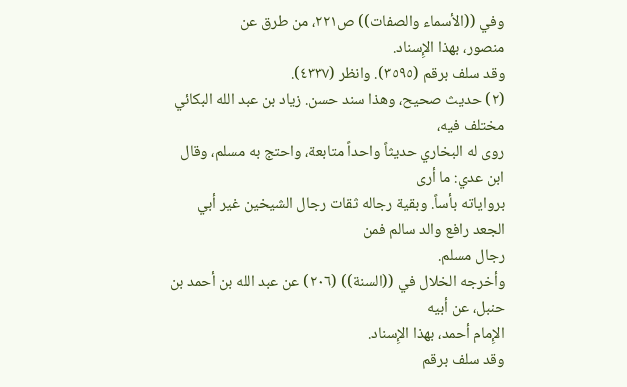وفي ((الأسماء والصفات)) ص٢٢١، من طرق عن
منصور، بهذا الإِسناد.
وقد سلف برقم (٣٥٩٥). وانظر (٤٣٣٧).
(٢) حديث صحيح، وهذا سند حسن. زياد بن عبد الله البكائي مختلف فيه،
روى له البخاري حديثاً واحداً متابعة، واحتج به مسلم، وقال ابن عدي: ما أرى
برواياته بأساً. وبقية رجاله ثقات رجال الشيخين غير أبي الجعد رافع والد سالم فمن
رجال مسلم.
وأخرجه الخلال في ((السنة)) (٢٠٦) عن عبد الله بن أحمد بن حنبل، عن أبيه
الإِمام أحمد، بهذا الإِسناد.
وقد سلف برقم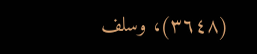(٣٦٤٨)، وسلف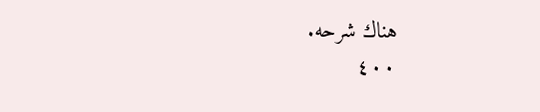هناك شرحه.
٤٠٠